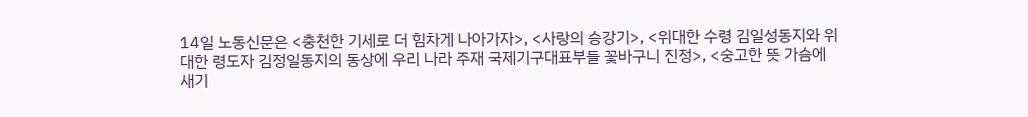14일 노동신문은 <충천한 기세로 더 힘차게 나아가자>, <사랑의 승강기>, <위대한 수령 김일성동지와 위대한 령도자 김정일동지의 동상에 우리 나라 주재 국제기구대표부들 꽃바구니 진정>, <숭고한 뜻 가슴에 새기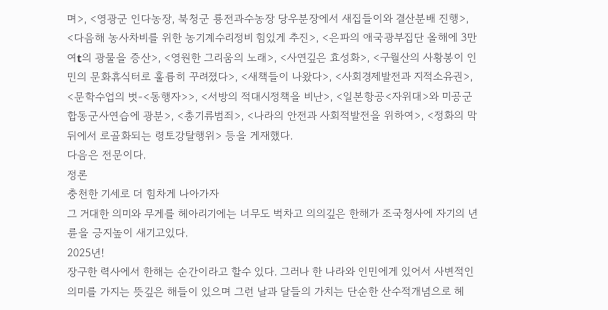며>, <영광군 인다농장, 북청군 룡전과수농장 당우분장에서 새집들이와 결산분배 진행>, <다음해 농사차비를 위한 농기계수리정비 힘있게 추진>, <은파의 애국광부집단 올해에 3만여t의 광물을 증산>, <영원한 그리움의 노래>, <사연깊은 효성화>, <구월산의 사황봉이 인민의 문화휴식터로 훌륭히 꾸려졌다>, <새책들이 나왔다>, <사회경제발전과 지적소유권>, <문학수업의 벗-<동행자>>, <서방의 적대시정책을 비난>, <일본항공<자위대>와 미공군 합동군사연습에 광분>, <총기류범죄>, <나라의 안전과 사회적발전을 위하여>, <정화의 막뒤에서 로골화되는 령토강탈행위> 등을 게재했다.
다음은 전문이다.
정론
충천한 기세로 더 힘차게 나아가자
그 거대한 의미와 무게를 헤아리기에는 너무도 벅차고 의의깊은 한해가 조국청사에 자기의 년륜을 긍지높이 새기고있다.
2025년!
장구한 력사에서 한해는 순간이라고 할수 있다. 그러나 한 나라와 인민에게 있어서 사변적인 의미를 가지는 뜻깊은 해들이 있으며 그런 날과 달들의 가치는 단순한 산수적개념으로 헤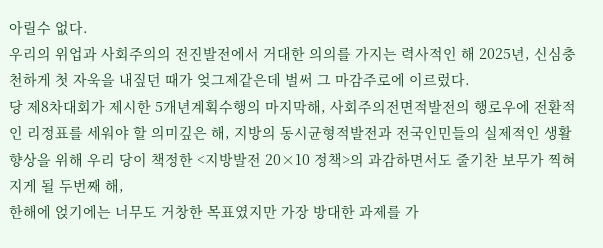아릴수 없다.
우리의 위업과 사회주의의 전진발전에서 거대한 의의를 가지는 력사적인 해 2025년, 신심충천하게 첫 자욱을 내짚던 때가 엊그제같은데 벌써 그 마감주로에 이르렀다.
당 제8차대회가 제시한 5개년계획수행의 마지막해, 사회주의전면적발전의 행로우에 전환적인 리정표를 세워야 할 의미깊은 해, 지방의 동시균형적발전과 전국인민들의 실제적인 생활향상을 위해 우리 당이 책정한 <지방발전 20×10 정책>의 과감하면서도 줄기찬 보무가 찍혀지게 될 두번째 해,
한해에 얹기에는 너무도 거창한 목표였지만 가장 방대한 과제를 가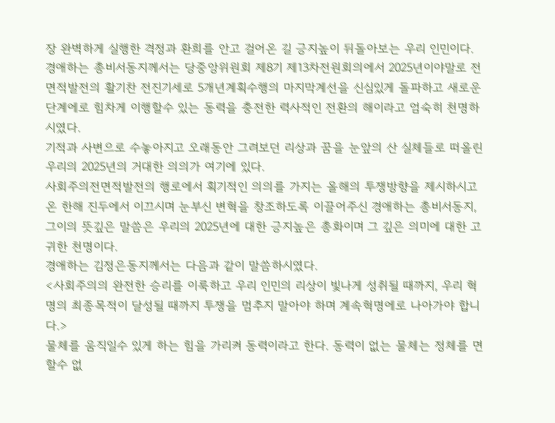장 완벽하게 실행한 격정과 환희를 안고 걸어온 길 긍지높이 뒤돌아보는 우리 인민이다.
경애하는 총비서동지께서는 당중앙위원회 제8기 제13차전원회의에서 2025년이야말로 전면적발전의 활기찬 전진기세로 5개년계획수행의 마지막계선을 신심있게 돌파하고 새로운 단계에로 힘차게 이행할수 있는 동력을 충전한 력사적인 전환의 해이라고 엄숙히 천명하시였다.
기적과 사변으로 수놓아지고 오래동안 그려보던 리상과 꿈을 눈앞의 산 실체들로 떠올린 우리의 2025년의 거대한 의의가 여기에 있다.
사회주의전면적발전의 행로에서 획기적인 의의를 가지는 올해의 투쟁방향을 제시하시고 온 한해 진두에서 이끄시며 눈부신 변혁을 창조하도록 이끌어주신 경애하는 총비서동지, 그이의 뜻깊은 말씀은 우리의 2025년에 대한 긍지높은 총화이며 그 깊은 의미에 대한 고귀한 천명이다.
경애하는 김정은동지께서는 다음과 같이 말씀하시였다.
<사회주의의 완전한 승리를 이룩하고 우리 인민의 리상이 빛나게 성취될 때까지, 우리 혁명의 최종목적이 달성될 때까지 투쟁을 멈추지 말아야 하며 계속혁명에로 나아가야 합니다.>
물체를 움직일수 있게 하는 힘을 가리켜 동력이라고 한다. 동력이 없는 물체는 정체를 면할수 없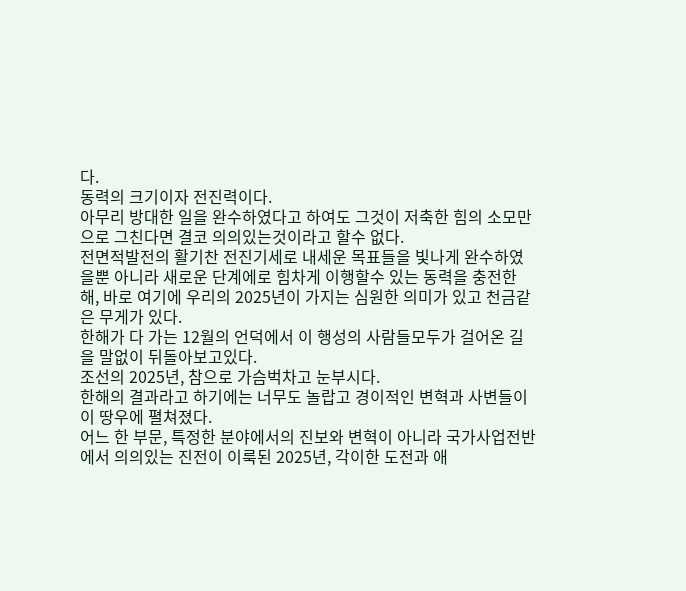다.
동력의 크기이자 전진력이다.
아무리 방대한 일을 완수하였다고 하여도 그것이 저축한 힘의 소모만으로 그친다면 결코 의의있는것이라고 할수 없다.
전면적발전의 활기찬 전진기세로 내세운 목표들을 빛나게 완수하였을뿐 아니라 새로운 단계에로 힘차게 이행할수 있는 동력을 충전한 해, 바로 여기에 우리의 2025년이 가지는 심원한 의미가 있고 천금같은 무게가 있다.
한해가 다 가는 12월의 언덕에서 이 행성의 사람들모두가 걸어온 길을 말없이 뒤돌아보고있다.
조선의 2025년, 참으로 가슴벅차고 눈부시다.
한해의 결과라고 하기에는 너무도 놀랍고 경이적인 변혁과 사변들이 이 땅우에 펼쳐졌다.
어느 한 부문, 특정한 분야에서의 진보와 변혁이 아니라 국가사업전반에서 의의있는 진전이 이룩된 2025년, 각이한 도전과 애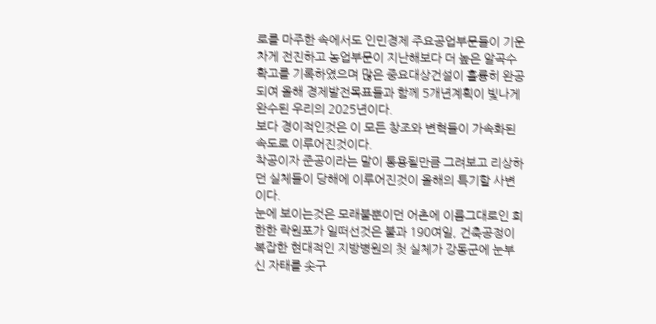로를 마주한 속에서도 인민경제 주요공업부문들이 기운차게 전진하고 농업부문이 지난해보다 더 높은 알곡수확고를 기록하였으며 많은 중요대상건설이 훌륭히 완공되여 올해 경제발전목표들과 함께 5개년계획이 빛나게 완수된 우리의 2025년이다.
보다 경이적인것은 이 모든 창조와 변혁들이 가속화된 속도로 이루어진것이다.
착공이자 준공이라는 말이 통용될만큼 그려보고 리상하던 실체들이 당해에 이루어진것이 올해의 특기할 사변이다.
눈에 보이는것은 모래불뿐이던 어촌에 이름그대로인 희한한 락원포가 일떠선것은 불과 190여일, 건축공정이 복잡한 현대적인 지방병원의 첫 실체가 강동군에 눈부신 자태를 솟구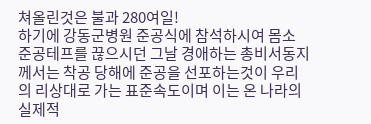쳐올린것은 불과 280여일!
하기에 강동군병원 준공식에 참석하시여 몸소 준공테프를 끊으시던 그날 경애하는 총비서동지께서는 착공 당해에 준공을 선포하는것이 우리의 리상대로 가는 표준속도이며 이는 온 나라의 실제적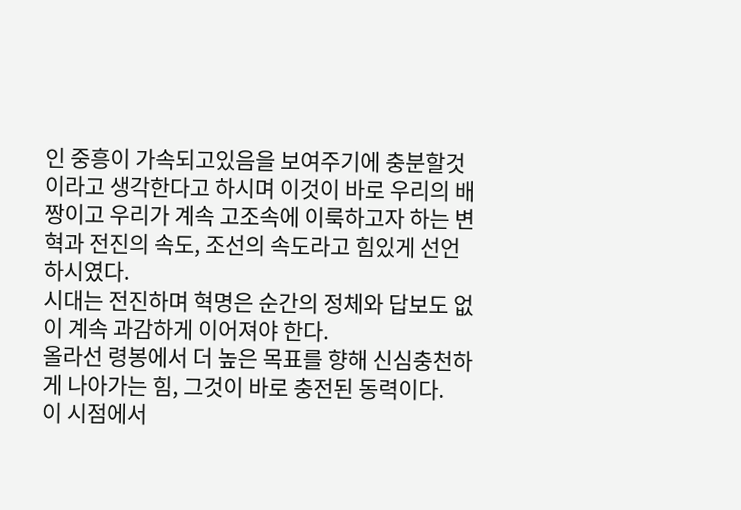인 중흥이 가속되고있음을 보여주기에 충분할것이라고 생각한다고 하시며 이것이 바로 우리의 배짱이고 우리가 계속 고조속에 이룩하고자 하는 변혁과 전진의 속도, 조선의 속도라고 힘있게 선언하시였다.
시대는 전진하며 혁명은 순간의 정체와 답보도 없이 계속 과감하게 이어져야 한다.
올라선 령봉에서 더 높은 목표를 향해 신심충천하게 나아가는 힘, 그것이 바로 충전된 동력이다.
이 시점에서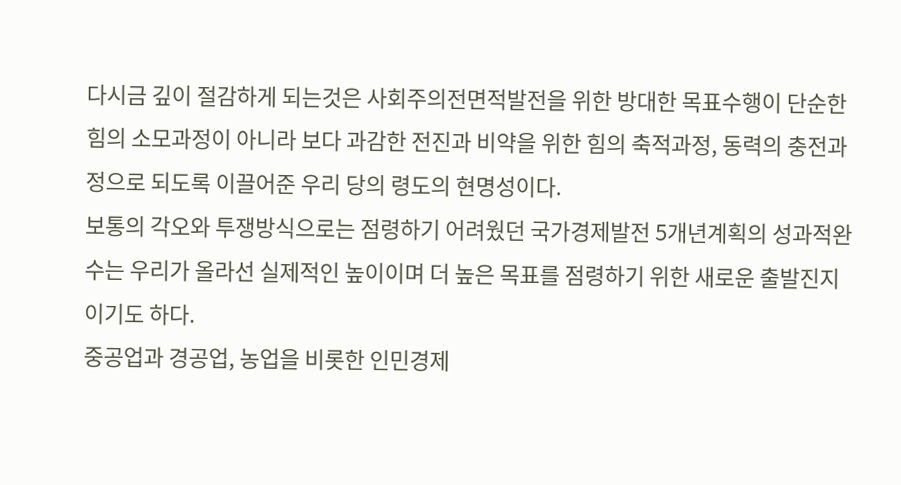다시금 깊이 절감하게 되는것은 사회주의전면적발전을 위한 방대한 목표수행이 단순한 힘의 소모과정이 아니라 보다 과감한 전진과 비약을 위한 힘의 축적과정, 동력의 충전과정으로 되도록 이끌어준 우리 당의 령도의 현명성이다.
보통의 각오와 투쟁방식으로는 점령하기 어려웠던 국가경제발전 5개년계획의 성과적완수는 우리가 올라선 실제적인 높이이며 더 높은 목표를 점령하기 위한 새로운 출발진지이기도 하다.
중공업과 경공업, 농업을 비롯한 인민경제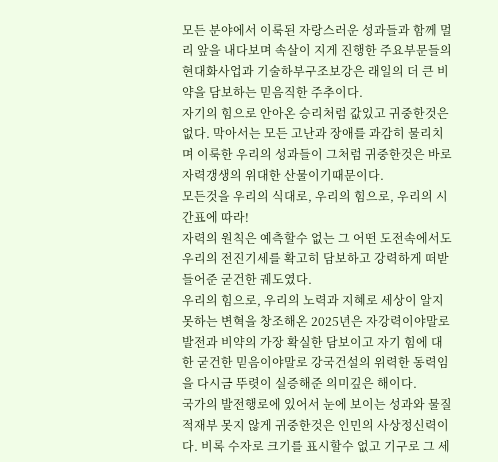모든 분야에서 이룩된 자랑스러운 성과들과 함께 멀리 앞을 내다보며 속살이 지게 진행한 주요부문들의 현대화사업과 기술하부구조보강은 래일의 더 큰 비약을 담보하는 믿음직한 주추이다.
자기의 힘으로 안아온 승리처럼 값있고 귀중한것은 없다. 막아서는 모든 고난과 장애를 과감히 물리치며 이룩한 우리의 성과들이 그처럼 귀중한것은 바로 자력갱생의 위대한 산물이기때문이다.
모든것을 우리의 식대로, 우리의 힘으로, 우리의 시간표에 따라!
자력의 원칙은 예측할수 없는 그 어떤 도전속에서도 우리의 전진기세를 확고히 담보하고 강력하게 떠받들어준 굳건한 궤도였다.
우리의 힘으로, 우리의 노력과 지혜로 세상이 알지 못하는 변혁을 창조해온 2025년은 자강력이야말로 발전과 비약의 가장 확실한 담보이고 자기 힘에 대한 굳건한 믿음이야말로 강국건설의 위력한 동력임을 다시금 뚜렷이 실증해준 의미깊은 해이다.
국가의 발전행로에 있어서 눈에 보이는 성과와 물질적재부 못지 않게 귀중한것은 인민의 사상정신력이다. 비록 수자로 크기를 표시할수 없고 기구로 그 세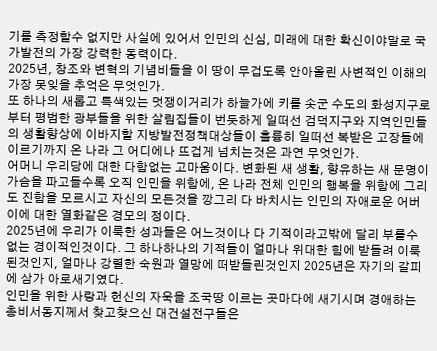기를 측정할수 없지만 사실에 있어서 인민의 신심, 미래에 대한 확신이야말로 국가발전의 가장 강력한 동력이다.
2025년, 창조와 변혁의 기념비들을 이 땅이 무겁도록 안아올린 사변적인 이해의 가장 못잊을 추억은 무엇인가.
또 하나의 새롭고 특색있는 멋쟁이거리가 하늘가에 키를 솟군 수도의 화성지구로부터 평범한 광부들을 위한 살림집들이 번듯하게 일떠선 검덕지구와 지역인민들의 생활향상에 이바지할 지방발전정책대상들이 훌륭히 일떠선 복받은 고장들에 이르기까지 온 나라 그 어디에나 뜨겁게 넘치는것은 과연 무엇인가.
어머니 우리당에 대한 다함없는 고마움이다. 변화된 새 생활, 향유하는 새 문명이 가슴을 파고들수록 오직 인민을 위함에, 온 나라 전체 인민의 행복을 위함에 그리도 진함을 모르시고 자신의 모든것을 깡그리 다 바치시는 인민의 자애로운 어버이에 대한 열화같은 경모의 정이다.
2025년에 우리가 이룩한 성과들은 어느것이나 다 기적이라고밖에 달리 부를수 없는 경이적인것이다. 그 하나하나의 기적들이 얼마나 위대한 힘에 받들려 이룩된것인지, 얼마나 강렬한 숙원과 열망에 떠받들린것인지 2025년은 자기의 갈피에 삼가 아로새기였다.
인민을 위한 사랑과 헌신의 자욱을 조국땅 이르는 곳마다에 새기시며 경애하는 총비서동지께서 찾고찾으신 대건설전구들은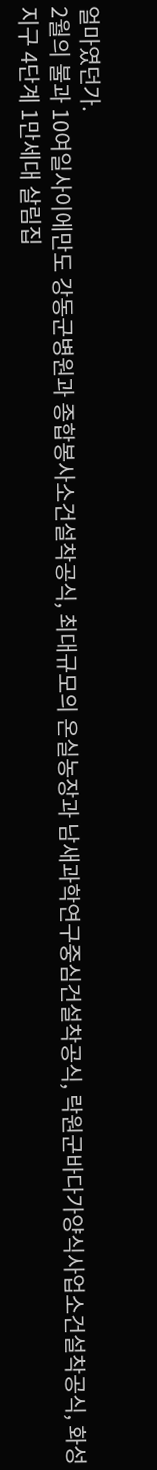얼마였던가.
2월의 불과 10여일사이에만도 강동군병원과 종합봉사소건설착공식, 최대규모의 온실농장과 남새과학연구중심건설착공식, 락원군바다가양식사업소건설착공식, 화성지구 4단계 1만세대 살림집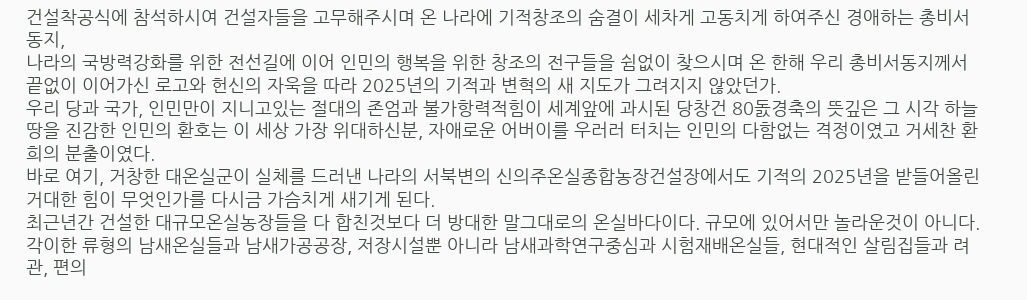건설착공식에 참석하시여 건설자들을 고무해주시며 온 나라에 기적창조의 숨결이 세차게 고동치게 하여주신 경애하는 총비서동지,
나라의 국방력강화를 위한 전선길에 이어 인민의 행복을 위한 창조의 전구들을 쉼없이 찾으시며 온 한해 우리 총비서동지께서 끝없이 이어가신 로고와 헌신의 자욱을 따라 2025년의 기적과 변혁의 새 지도가 그려지지 않았던가.
우리 당과 국가, 인민만이 지니고있는 절대의 존엄과 불가항력적힘이 세계앞에 과시된 당창건 80돐경축의 뜻깊은 그 시각 하늘땅을 진감한 인민의 환호는 이 세상 가장 위대하신분, 자애로운 어버이를 우러러 터치는 인민의 다함없는 격정이였고 거세찬 환희의 분출이였다.
바로 여기, 거창한 대온실군이 실체를 드러낸 나라의 서북변의 신의주온실종합농장건설장에서도 기적의 2025년을 받들어올린 거대한 힘이 무엇인가를 다시금 가슴치게 새기게 된다.
최근년간 건설한 대규모온실농장들을 다 합친것보다 더 방대한 말그대로의 온실바다이다. 규모에 있어서만 놀라운것이 아니다. 각이한 류형의 남새온실들과 남새가공공장, 저장시설뿐 아니라 남새과학연구중심과 시험재배온실들, 현대적인 살림집들과 려관, 편의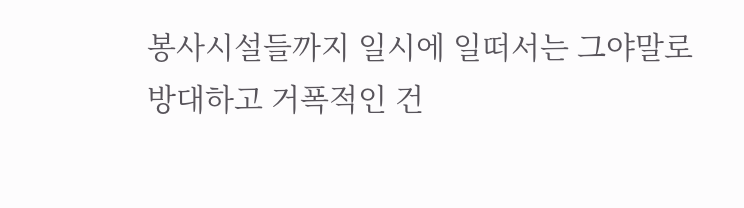봉사시설들까지 일시에 일떠서는 그야말로 방대하고 거폭적인 건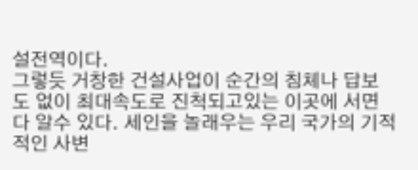설전역이다.
그렇듯 거창한 건설사업이 순간의 침체나 답보도 없이 최대속도로 진척되고있는 이곳에 서면 다 알수 있다. 세인을 놀래우는 우리 국가의 기적적인 사변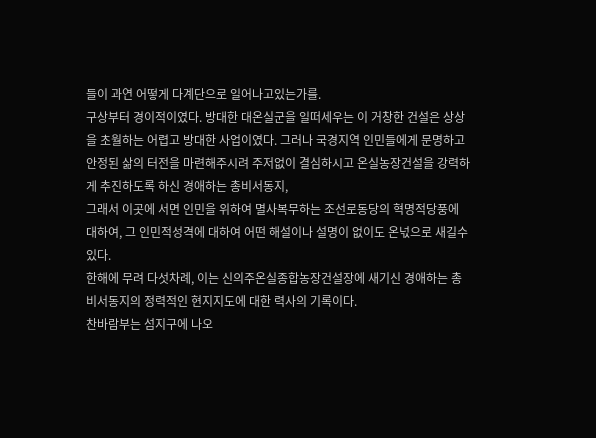들이 과연 어떻게 다계단으로 일어나고있는가를.
구상부터 경이적이였다. 방대한 대온실군을 일떠세우는 이 거창한 건설은 상상을 초월하는 어렵고 방대한 사업이였다. 그러나 국경지역 인민들에게 문명하고 안정된 삶의 터전을 마련해주시려 주저없이 결심하시고 온실농장건설을 강력하게 추진하도록 하신 경애하는 총비서동지,
그래서 이곳에 서면 인민을 위하여 멸사복무하는 조선로동당의 혁명적당풍에 대하여, 그 인민적성격에 대하여 어떤 해설이나 설명이 없이도 온넋으로 새길수 있다.
한해에 무려 다섯차례, 이는 신의주온실종합농장건설장에 새기신 경애하는 총비서동지의 정력적인 현지지도에 대한 력사의 기록이다.
찬바람부는 섬지구에 나오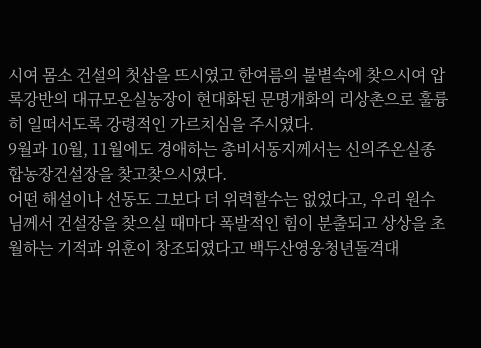시여 몸소 건설의 첫삽을 뜨시였고 한여름의 불볕속에 찾으시여 압록강반의 대규모온실농장이 현대화된 문명개화의 리상촌으로 훌륭히 일떠서도록 강령적인 가르치심을 주시였다.
9월과 10월, 11월에도 경애하는 총비서동지께서는 신의주온실종합농장건설장을 찾고찾으시였다.
어떤 해설이나 선동도 그보다 더 위력할수는 없었다고, 우리 원수님께서 건설장을 찾으실 때마다 폭발적인 힘이 분출되고 상상을 초월하는 기적과 위훈이 창조되였다고 백두산영웅청년돌격대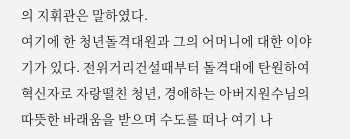의 지휘관은 말하였다.
여기에 한 청년돌격대원과 그의 어머니에 대한 이야기가 있다. 전위거리건설때부터 돌격대에 탄원하여 혁신자로 자랑떨친 청년, 경애하는 아버지원수님의 따뜻한 바래움을 받으며 수도를 떠나 여기 나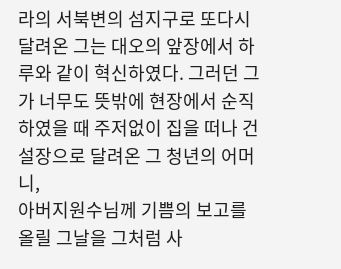라의 서북변의 섬지구로 또다시 달려온 그는 대오의 앞장에서 하루와 같이 혁신하였다. 그러던 그가 너무도 뜻밖에 현장에서 순직하였을 때 주저없이 집을 떠나 건설장으로 달려온 그 청년의 어머니,
아버지원수님께 기쁨의 보고를 올릴 그날을 그처럼 사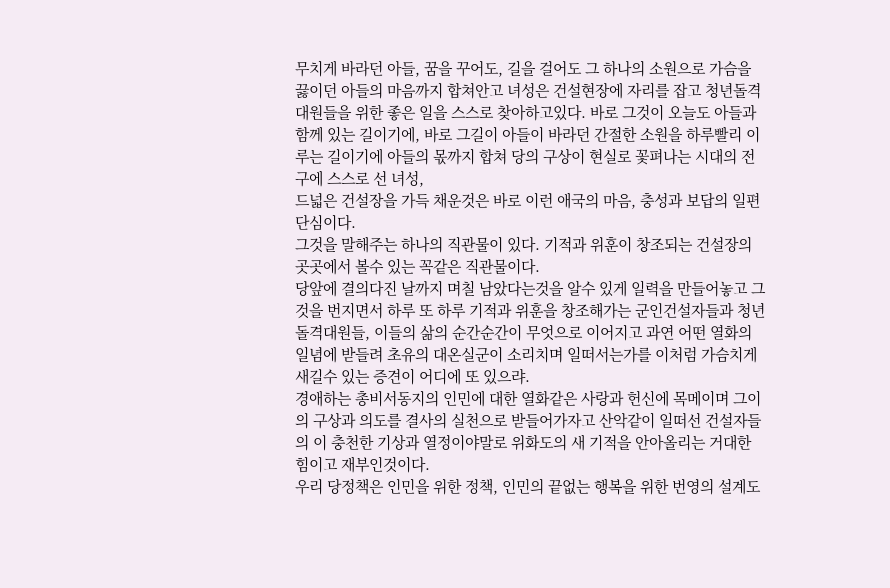무치게 바라던 아들, 꿈을 꾸어도, 길을 걸어도 그 하나의 소원으로 가슴을 끓이던 아들의 마음까지 합쳐안고 녀성은 건설현장에 자리를 잡고 청년돌격대원들을 위한 좋은 일을 스스로 찾아하고있다. 바로 그것이 오늘도 아들과 함께 있는 길이기에, 바로 그길이 아들이 바라던 간절한 소원을 하루빨리 이루는 길이기에 아들의 몫까지 합쳐 당의 구상이 현실로 꽃펴나는 시대의 전구에 스스로 선 녀성,
드넓은 건설장을 가득 채운것은 바로 이런 애국의 마음, 충성과 보답의 일편단심이다.
그것을 말해주는 하나의 직관물이 있다. 기적과 위훈이 창조되는 건설장의 곳곳에서 볼수 있는 꼭같은 직관물이다.
당앞에 결의다진 날까지 며칠 남았다는것을 알수 있게 일력을 만들어놓고 그것을 번지면서 하루 또 하루 기적과 위훈을 창조해가는 군인건설자들과 청년돌격대원들, 이들의 삶의 순간순간이 무엇으로 이어지고 과연 어떤 열화의 일념에 받들려 초유의 대온실군이 소리치며 일떠서는가를 이처럼 가슴치게 새길수 있는 증견이 어디에 또 있으랴.
경애하는 총비서동지의 인민에 대한 열화같은 사랑과 헌신에 목메이며 그이의 구상과 의도를 결사의 실천으로 받들어가자고 산악같이 일떠선 건설자들의 이 충천한 기상과 열정이야말로 위화도의 새 기적을 안아올리는 거대한 힘이고 재부인것이다.
우리 당정책은 인민을 위한 정책, 인민의 끝없는 행복을 위한 번영의 설계도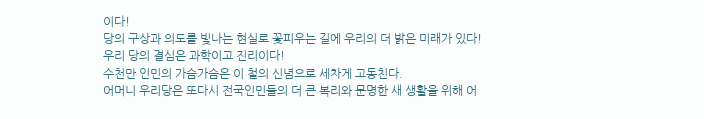이다!
당의 구상과 의도를 빛나는 현실로 꽃피우는 길에 우리의 더 밝은 미래가 있다!
우리 당의 결심은 과학이고 진리이다!
수천만 인민의 가슴가슴은 이 철의 신념으로 세차게 고동친다.
어머니 우리당은 또다시 전국인민들의 더 큰 복리와 문명한 새 생활을 위해 어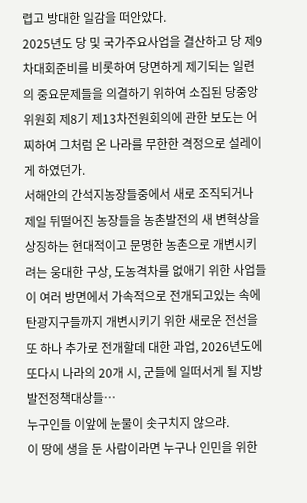렵고 방대한 일감을 떠안았다.
2025년도 당 및 국가주요사업을 결산하고 당 제9차대회준비를 비롯하여 당면하게 제기되는 일련의 중요문제들을 의결하기 위하여 소집된 당중앙위원회 제8기 제13차전원회의에 관한 보도는 어찌하여 그처럼 온 나라를 무한한 격정으로 설레이게 하였던가.
서해안의 간석지농장들중에서 새로 조직되거나 제일 뒤떨어진 농장들을 농촌발전의 새 변혁상을 상징하는 현대적이고 문명한 농촌으로 개변시키려는 웅대한 구상, 도농격차를 없애기 위한 사업들이 여러 방면에서 가속적으로 전개되고있는 속에 탄광지구들까지 개변시키기 위한 새로운 전선을 또 하나 추가로 전개할데 대한 과업, 2026년도에 또다시 나라의 20개 시, 군들에 일떠서게 될 지방발전정책대상들…
누구인들 이앞에 눈물이 솟구치지 않으랴.
이 땅에 생을 둔 사람이라면 누구나 인민을 위한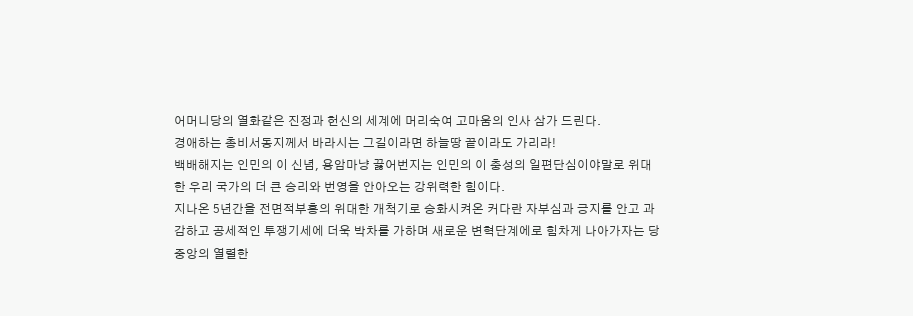어머니당의 열화같은 진정과 헌신의 세계에 머리숙여 고마움의 인사 삼가 드린다.
경애하는 총비서동지께서 바라시는 그길이라면 하늘땅 끝이라도 가리라!
백배해지는 인민의 이 신념, 용암마냥 끓어번지는 인민의 이 충성의 일편단심이야말로 위대한 우리 국가의 더 큰 승리와 번영을 안아오는 강위력한 힘이다.
지나온 5년간을 전면적부흥의 위대한 개척기로 승화시켜온 커다란 자부심과 긍지를 안고 과감하고 공세적인 투쟁기세에 더욱 박차를 가하며 새로운 변혁단계에로 힘차게 나아가자는 당중앙의 열렬한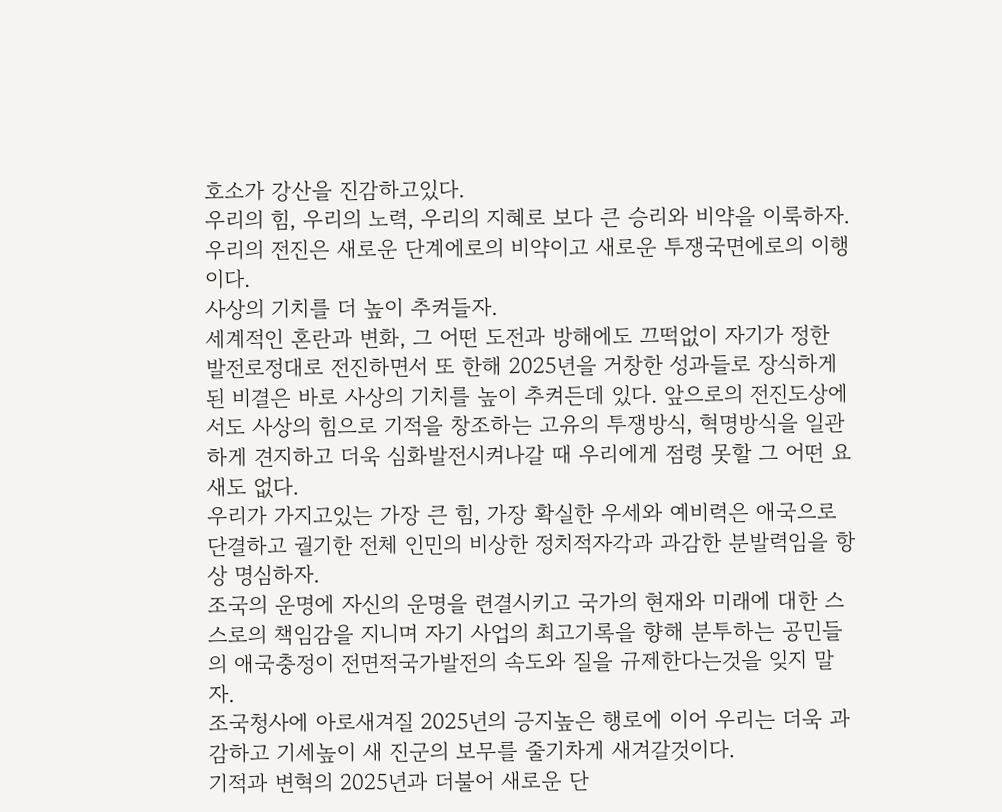호소가 강산을 진감하고있다.
우리의 힘, 우리의 노력, 우리의 지혜로 보다 큰 승리와 비약을 이룩하자.
우리의 전진은 새로운 단계에로의 비약이고 새로운 투쟁국면에로의 이행이다.
사상의 기치를 더 높이 추켜들자.
세계적인 혼란과 변화, 그 어떤 도전과 방해에도 끄떡없이 자기가 정한 발전로정대로 전진하면서 또 한해 2025년을 거창한 성과들로 장식하게 된 비결은 바로 사상의 기치를 높이 추켜든데 있다. 앞으로의 전진도상에서도 사상의 힘으로 기적을 창조하는 고유의 투쟁방식, 혁명방식을 일관하게 견지하고 더욱 심화발전시켜나갈 때 우리에게 점령 못할 그 어떤 요새도 없다.
우리가 가지고있는 가장 큰 힘, 가장 확실한 우세와 예비력은 애국으로 단결하고 궐기한 전체 인민의 비상한 정치적자각과 과감한 분발력임을 항상 명심하자.
조국의 운명에 자신의 운명을 련결시키고 국가의 현재와 미래에 대한 스스로의 책임감을 지니며 자기 사업의 최고기록을 향해 분투하는 공민들의 애국충정이 전면적국가발전의 속도와 질을 규제한다는것을 잊지 말자.
조국청사에 아로새겨질 2025년의 긍지높은 행로에 이어 우리는 더욱 과감하고 기세높이 새 진군의 보무를 줄기차게 새겨갈것이다.
기적과 변혁의 2025년과 더불어 새로운 단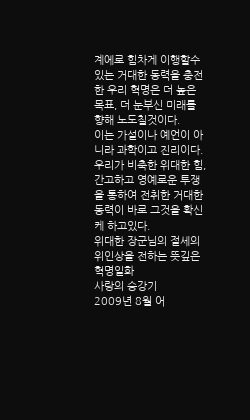계에로 힘차게 이행할수 있는 거대한 동력을 충전한 우리 혁명은 더 높은 목표, 더 눈부신 미래를 향해 노도칠것이다.
이는 가설이나 예언이 아니라 과학이고 진리이다.
우리가 비축한 위대한 힘, 간고하고 영예로운 투쟁을 통하여 전취한 거대한 동력이 바로 그것을 확신케 하고있다.
위대한 장군님의 절세의 위인상을 전하는 뜻깊은 혁명일화
사랑의 승강기
2009년 8월 어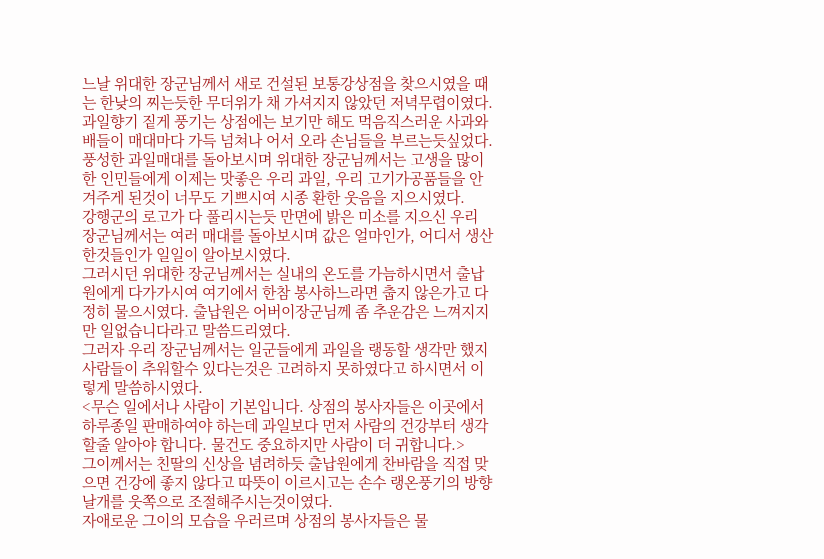느날 위대한 장군님께서 새로 건설된 보통강상점을 찾으시였을 때는 한낮의 찌는듯한 무더위가 채 가셔지지 않았던 저녁무렵이였다. 과일향기 짙게 풍기는 상점에는 보기만 해도 먹음직스러운 사과와 배들이 매대마다 가득 넘쳐나 어서 오라 손님들을 부르는듯싶었다.
풍성한 과일매대를 돌아보시며 위대한 장군님께서는 고생을 많이 한 인민들에게 이제는 맛좋은 우리 과일, 우리 고기가공품들을 안겨주게 된것이 너무도 기쁘시여 시종 환한 웃음을 지으시였다.
강행군의 로고가 다 풀리시는듯 만면에 밝은 미소를 지으신 우리 장군님께서는 여러 매대를 돌아보시며 값은 얼마인가, 어디서 생산한것들인가 일일이 알아보시였다.
그러시던 위대한 장군님께서는 실내의 온도를 가늠하시면서 출납원에게 다가가시여 여기에서 한참 봉사하느라면 춥지 않은가고 다정히 물으시였다. 출납원은 어버이장군님께 좀 추운감은 느껴지지만 일없습니다라고 말씀드리였다.
그러자 우리 장군님께서는 일군들에게 과일을 랭동할 생각만 했지 사람들이 추워할수 있다는것은 고려하지 못하였다고 하시면서 이렇게 말씀하시였다.
<무슨 일에서나 사람이 기본입니다. 상점의 봉사자들은 이곳에서 하루종일 판매하여야 하는데 과일보다 먼저 사람의 건강부터 생각할줄 알아야 합니다. 물건도 중요하지만 사람이 더 귀합니다.>
그이께서는 친딸의 신상을 념려하듯 출납원에게 찬바람을 직접 맞으면 건강에 좋지 않다고 따뜻이 이르시고는 손수 랭온풍기의 방향날개를 웃쪽으로 조절해주시는것이였다.
자애로운 그이의 모습을 우러르며 상점의 봉사자들은 물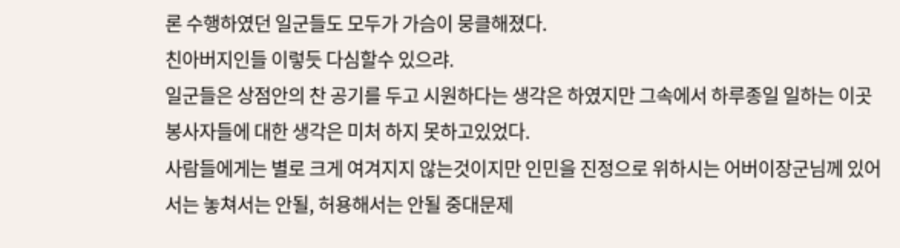론 수행하였던 일군들도 모두가 가슴이 뭉클해졌다.
친아버지인들 이렇듯 다심할수 있으랴.
일군들은 상점안의 찬 공기를 두고 시원하다는 생각은 하였지만 그속에서 하루종일 일하는 이곳 봉사자들에 대한 생각은 미처 하지 못하고있었다.
사람들에게는 별로 크게 여겨지지 않는것이지만 인민을 진정으로 위하시는 어버이장군님께 있어서는 놓쳐서는 안될, 허용해서는 안될 중대문제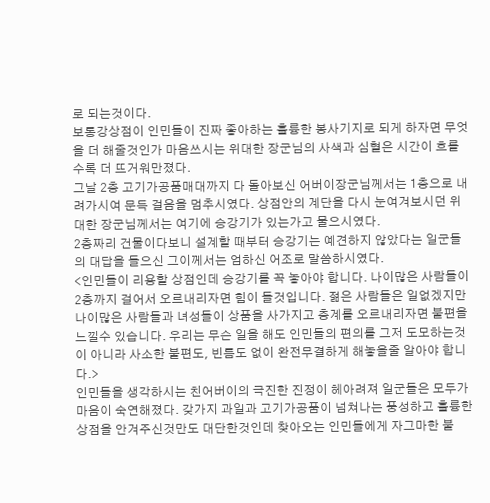로 되는것이다.
보통강상점이 인민들이 진짜 좋아하는 훌륭한 봉사기지로 되게 하자면 무엇을 더 해줄것인가 마음쓰시는 위대한 장군님의 사색과 심혈은 시간이 흐를수록 더 뜨거워만졌다.
그날 2층 고기가공품매대까지 다 돌아보신 어버이장군님께서는 1층으로 내려가시여 문득 걸음을 멈추시였다. 상점안의 계단을 다시 눈여겨보시던 위대한 장군님께서는 여기에 승강기가 있는가고 물으시였다.
2층짜리 건물이다보니 설계할 때부터 승강기는 예견하지 않았다는 일군들의 대답을 들으신 그이께서는 엄하신 어조로 말씀하시였다.
<인민들이 리용할 상점인데 승강기를 꼭 놓아야 합니다. 나이많은 사람들이 2층까지 걸어서 오르내리자면 힘이 들것입니다. 젊은 사람들은 일없겠지만 나이많은 사람들과 녀성들이 상품을 사가지고 층계를 오르내리자면 불편을 느낄수 있습니다. 우리는 무슨 일을 해도 인민들의 편의를 그저 도모하는것이 아니라 사소한 불편도, 빈틈도 없이 완전무결하게 해놓을줄 알아야 합니다.>
인민들을 생각하시는 친어버이의 극진한 진정이 헤아려져 일군들은 모두가 마음이 숙연해졌다. 갖가지 과일과 고기가공품이 넘쳐나는 풍성하고 훌륭한 상점을 안겨주신것만도 대단한것인데 찾아오는 인민들에게 자그마한 불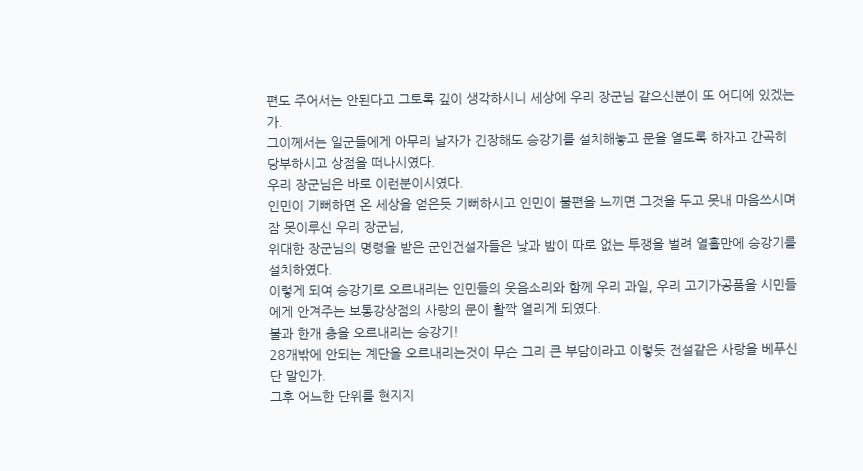편도 주어서는 안된다고 그토록 깊이 생각하시니 세상에 우리 장군님 같으신분이 또 어디에 있겠는가.
그이께서는 일군들에게 아무리 날자가 긴장해도 승강기를 설치해놓고 문을 열도록 하자고 간곡히 당부하시고 상점을 떠나시였다.
우리 장군님은 바로 이런분이시였다.
인민이 기뻐하면 온 세상을 얻은듯 기뻐하시고 인민이 불편을 느끼면 그것을 두고 못내 마음쓰시며 잠 못이루신 우리 장군님,
위대한 장군님의 명령을 받은 군인건설자들은 낮과 밤이 따로 없는 투쟁을 벌려 열흘만에 승강기를 설치하였다.
이렇게 되여 승강기로 오르내리는 인민들의 웃음소리와 함께 우리 과일, 우리 고기가공품을 시민들에게 안겨주는 보통강상점의 사랑의 문이 활짝 열리게 되였다.
불과 한개 층을 오르내리는 승강기!
28개밖에 안되는 계단을 오르내리는것이 무슨 그리 큰 부담이라고 이렇듯 전설같은 사랑을 베푸신단 말인가.
그후 어느한 단위를 현지지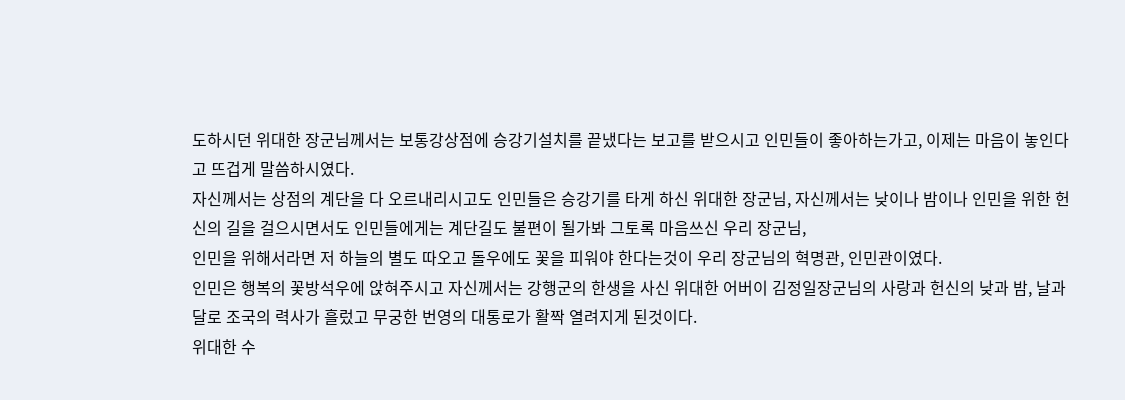도하시던 위대한 장군님께서는 보통강상점에 승강기설치를 끝냈다는 보고를 받으시고 인민들이 좋아하는가고, 이제는 마음이 놓인다고 뜨겁게 말씀하시였다.
자신께서는 상점의 계단을 다 오르내리시고도 인민들은 승강기를 타게 하신 위대한 장군님, 자신께서는 낮이나 밤이나 인민을 위한 헌신의 길을 걸으시면서도 인민들에게는 계단길도 불편이 될가봐 그토록 마음쓰신 우리 장군님,
인민을 위해서라면 저 하늘의 별도 따오고 돌우에도 꽃을 피워야 한다는것이 우리 장군님의 혁명관, 인민관이였다.
인민은 행복의 꽃방석우에 앉혀주시고 자신께서는 강행군의 한생을 사신 위대한 어버이 김정일장군님의 사랑과 헌신의 낮과 밤, 날과 달로 조국의 력사가 흘렀고 무궁한 번영의 대통로가 활짝 열려지게 된것이다.
위대한 수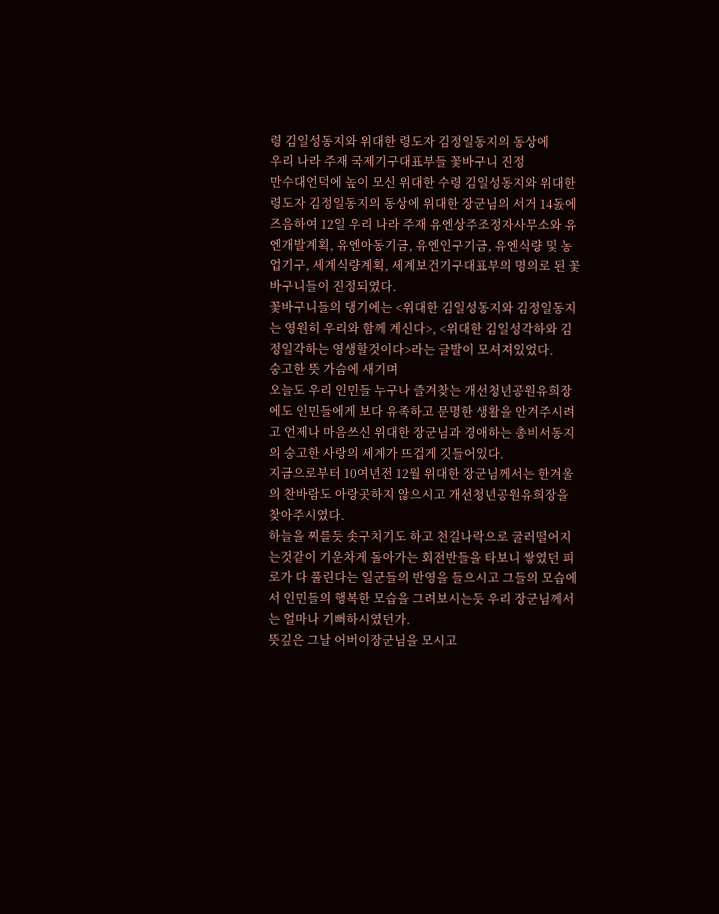령 김일성동지와 위대한 령도자 김정일동지의 동상에
우리 나라 주재 국제기구대표부들 꽃바구니 진정
만수대언덕에 높이 모신 위대한 수령 김일성동지와 위대한 령도자 김정일동지의 동상에 위대한 장군님의 서거 14돐에 즈음하여 12일 우리 나라 주재 유엔상주조정자사무소와 유엔개발계획, 유엔아동기금, 유엔인구기금, 유엔식량 및 농업기구, 세계식량계획, 세계보건기구대표부의 명의로 된 꽃바구니들이 진정되였다.
꽃바구니들의 댕기에는 <위대한 김일성동지와 김정일동지는 영원히 우리와 함께 계신다>, <위대한 김일성각하와 김정일각하는 영생할것이다>라는 글발이 모셔져있었다.
숭고한 뜻 가슴에 새기며
오늘도 우리 인민들 누구나 즐겨찾는 개선청년공원유희장에도 인민들에게 보다 유족하고 문명한 생활을 안겨주시려고 언제나 마음쓰신 위대한 장군님과 경애하는 총비서동지의 숭고한 사랑의 세계가 뜨겁게 깃들어있다.
지금으로부터 10여년전 12월 위대한 장군님께서는 한겨울의 찬바람도 아랑곳하지 않으시고 개선청년공원유희장을 찾아주시였다.
하늘을 찌를듯 솟구치기도 하고 천길나락으로 굴러떨어지는것같이 기운차게 돌아가는 회전반들을 타보니 쌓였던 피로가 다 풀린다는 일군들의 반영을 들으시고 그들의 모습에서 인민들의 행복한 모습을 그려보시는듯 우리 장군님께서는 얼마나 기뻐하시였던가.
뜻깊은 그날 어버이장군님을 모시고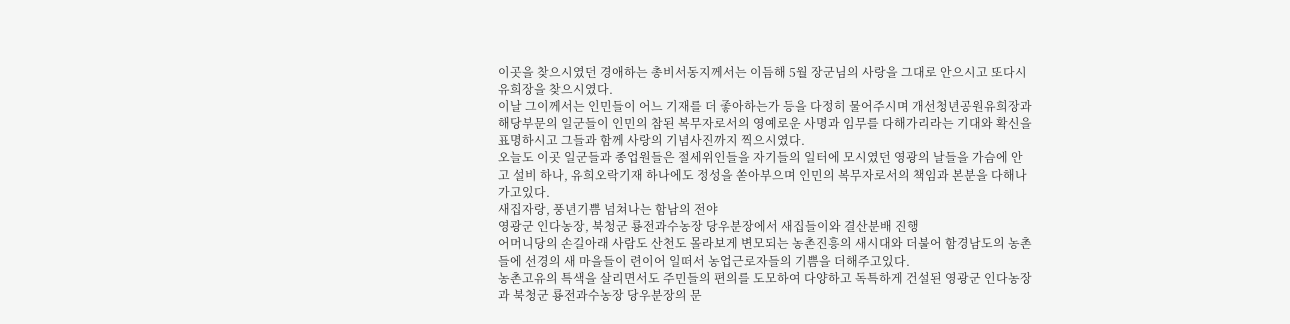이곳을 찾으시였던 경애하는 총비서동지께서는 이듬해 5월 장군님의 사랑을 그대로 안으시고 또다시 유희장을 찾으시였다.
이날 그이께서는 인민들이 어느 기재를 더 좋아하는가 등을 다정히 물어주시며 개선청년공원유희장과 해당부문의 일군들이 인민의 참된 복무자로서의 영예로운 사명과 임무를 다해가리라는 기대와 확신을 표명하시고 그들과 함께 사랑의 기념사진까지 찍으시였다.
오늘도 이곳 일군들과 종업원들은 절세위인들을 자기들의 일터에 모시였던 영광의 날들을 가슴에 안고 설비 하나, 유희오락기재 하나에도 정성을 쏟아부으며 인민의 복무자로서의 책임과 본분을 다해나가고있다.
새집자랑, 풍년기쁨 넘쳐나는 함남의 전야
영광군 인다농장, 북청군 룡전과수농장 당우분장에서 새집들이와 결산분배 진행
어머니당의 손길아래 사람도 산천도 몰라보게 변모되는 농촌진흥의 새시대와 더불어 함경남도의 농촌들에 선경의 새 마을들이 련이어 일떠서 농업근로자들의 기쁨을 더해주고있다.
농촌고유의 특색을 살리면서도 주민들의 편의를 도모하여 다양하고 독특하게 건설된 영광군 인다농장과 북청군 룡전과수농장 당우분장의 문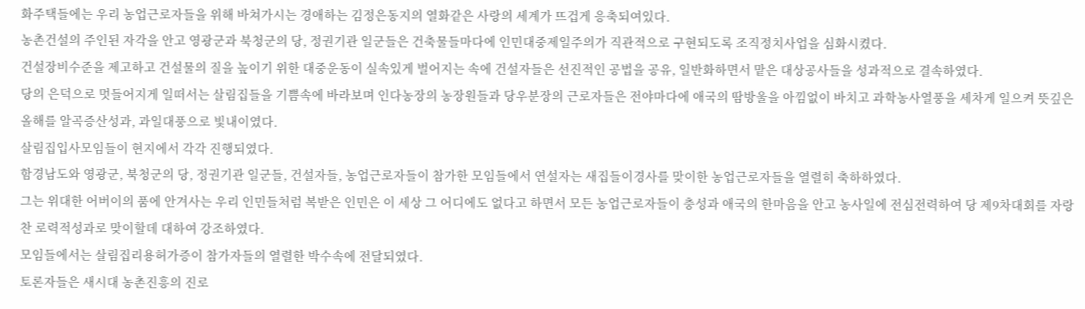화주택들에는 우리 농업근로자들을 위해 바쳐가시는 경애하는 김정은동지의 열화같은 사랑의 세계가 뜨겁게 응축되여있다.
농촌건설의 주인된 자각을 안고 영광군과 북청군의 당, 정권기관 일군들은 건축물들마다에 인민대중제일주의가 직관적으로 구현되도록 조직정치사업을 심화시켰다.
건설장비수준을 제고하고 건설물의 질을 높이기 위한 대중운동이 실속있게 벌어지는 속에 건설자들은 선진적인 공법을 공유, 일반화하면서 맡은 대상공사들을 성과적으로 결속하였다.
당의 은덕으로 멋들어지게 일떠서는 살림집들을 기쁨속에 바라보며 인다농장의 농장원들과 당우분장의 근로자들은 전야마다에 애국의 땀방울을 아낌없이 바치고 과학농사열풍을 세차게 일으켜 뜻깊은 올해를 알곡증산성과, 과일대풍으로 빛내이였다.
살림집입사모임들이 현지에서 각각 진행되였다.
함경남도와 영광군, 북청군의 당, 정권기관 일군들, 건설자들, 농업근로자들이 참가한 모임들에서 연설자는 새집들이경사를 맞이한 농업근로자들을 열렬히 축하하였다.
그는 위대한 어버이의 품에 안겨사는 우리 인민들처럼 복받은 인민은 이 세상 그 어디에도 없다고 하면서 모든 농업근로자들이 충성과 애국의 한마음을 안고 농사일에 전심전력하여 당 제9차대회를 자랑찬 로력적성과로 맞이할데 대하여 강조하였다.
모임들에서는 살림집리용허가증이 참가자들의 열렬한 박수속에 전달되였다.
토론자들은 새시대 농촌진흥의 진로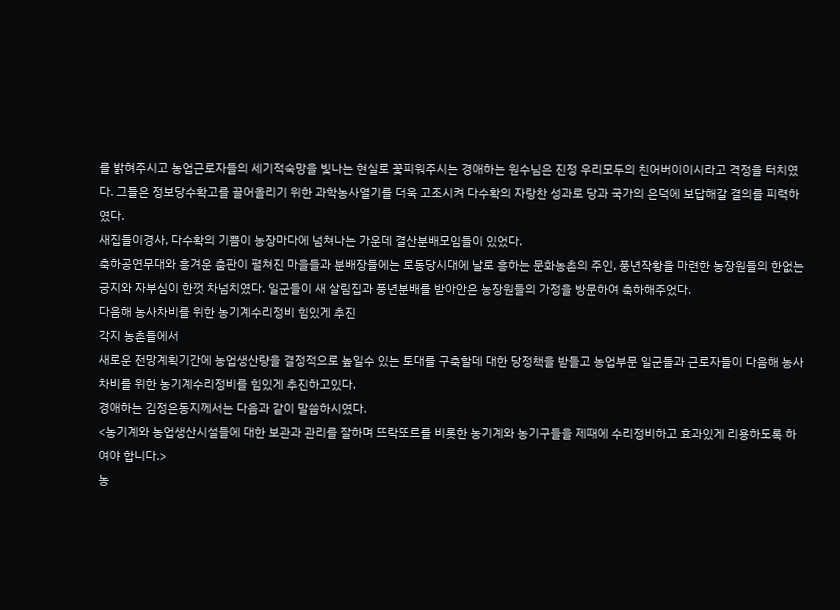를 밝혀주시고 농업근로자들의 세기적숙망을 빛나는 현실로 꽃피워주시는 경애하는 원수님은 진정 우리모두의 친어버이이시라고 격정을 터치였다. 그들은 정보당수확고를 끌어올리기 위한 과학농사열기를 더욱 고조시켜 다수확의 자랑찬 성과로 당과 국가의 은덕에 보답해갈 결의를 피력하였다.
새집들이경사, 다수확의 기쁨이 농장마다에 넘쳐나는 가운데 결산분배모임들이 있었다.
축하공연무대와 흥겨운 춤판이 펼쳐진 마을들과 분배장들에는 로동당시대에 날로 흥하는 문화농촌의 주인, 풍년작황을 마련한 농장원들의 한없는 긍지와 자부심이 한껏 차넘치였다. 일군들이 새 살림집과 풍년분배를 받아안은 농장원들의 가정을 방문하여 축하해주었다.
다음해 농사차비를 위한 농기계수리정비 힘있게 추진
각지 농촌들에서
새로운 전망계획기간에 농업생산량을 결정적으로 높일수 있는 토대를 구축할데 대한 당정책을 받들고 농업부문 일군들과 근로자들이 다음해 농사차비를 위한 농기계수리정비를 힘있게 추진하고있다.
경애하는 김정은동지께서는 다음과 같이 말씀하시였다.
<농기계와 농업생산시설들에 대한 보관과 관리를 잘하며 뜨락또르를 비롯한 농기계와 농기구들을 제때에 수리정비하고 효과있게 리용하도록 하여야 합니다.>
농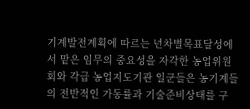기계발전계획에 따르는 년차별목표달성에서 맡은 임무의 중요성을 자각한 농업위원회와 각급 농업지도기관 일군들은 농기계들의 전반적인 가동률과 기술준비상태를 구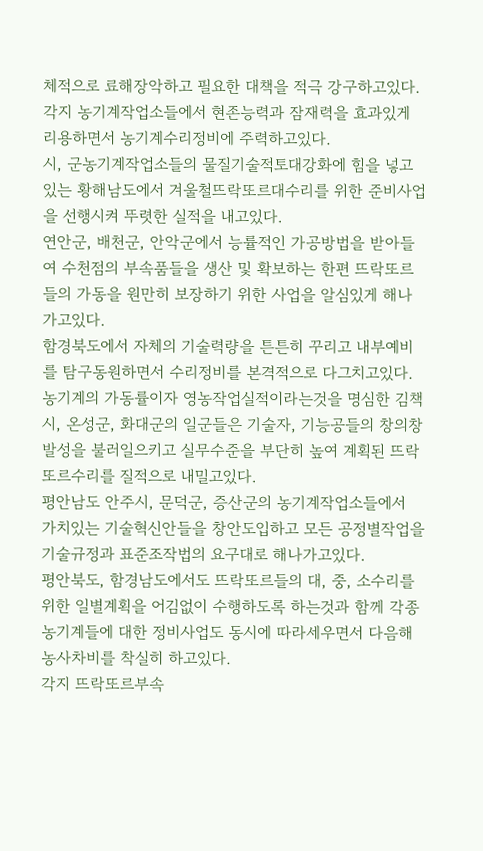체적으로 료해장악하고 필요한 대책을 적극 강구하고있다.
각지 농기계작업소들에서 현존능력과 잠재력을 효과있게 리용하면서 농기계수리정비에 주력하고있다.
시, 군농기계작업소들의 물질기술적토대강화에 힘을 넣고있는 황해남도에서 겨울철뜨락또르대수리를 위한 준비사업을 선행시켜 뚜렷한 실적을 내고있다.
연안군, 배천군, 안악군에서 능률적인 가공방법을 받아들여 수천점의 부속품들을 생산 및 확보하는 한편 뜨락또르들의 가동을 원만히 보장하기 위한 사업을 알심있게 해나가고있다.
함경북도에서 자체의 기술력량을 튼튼히 꾸리고 내부예비를 탐구동원하면서 수리정비를 본격적으로 다그치고있다.
농기계의 가동률이자 영농작업실적이라는것을 명심한 김책시, 온성군, 화대군의 일군들은 기술자, 기능공들의 창의창발성을 불러일으키고 실무수준을 부단히 높여 계획된 뜨락또르수리를 질적으로 내밀고있다.
평안남도 안주시, 문덕군, 증산군의 농기계작업소들에서 가치있는 기술혁신안들을 창안도입하고 모든 공정별작업을 기술규정과 표준조작법의 요구대로 해나가고있다.
평안북도, 함경남도에서도 뜨락또르들의 대, 중, 소수리를 위한 일별계획을 어김없이 수행하도록 하는것과 함께 각종 농기계들에 대한 정비사업도 동시에 따라세우면서 다음해 농사차비를 착실히 하고있다.
각지 뜨락또르부속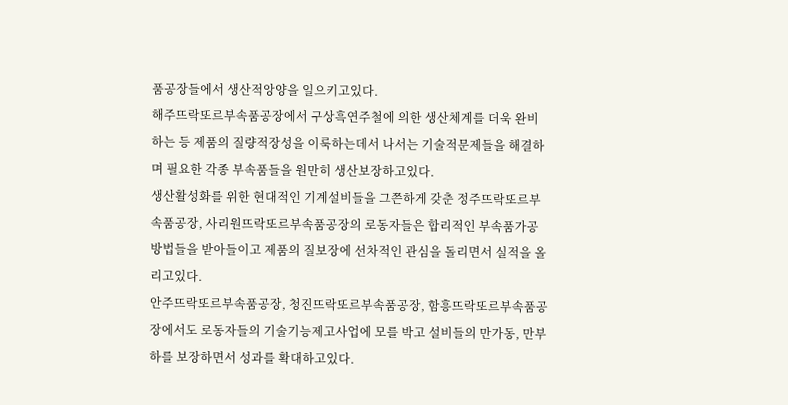품공장들에서 생산적앙양을 일으키고있다.
해주뜨락또르부속품공장에서 구상흑연주철에 의한 생산체계를 더욱 완비하는 등 제품의 질량적장성을 이룩하는데서 나서는 기술적문제들을 해결하며 필요한 각종 부속품들을 원만히 생산보장하고있다.
생산활성화를 위한 현대적인 기계설비들을 그쯘하게 갖춘 정주뜨락또르부속품공장, 사리원뜨락또르부속품공장의 로동자들은 합리적인 부속품가공방법들을 받아들이고 제품의 질보장에 선차적인 관심을 돌리면서 실적을 올리고있다.
안주뜨락또르부속품공장, 청진뜨락또르부속품공장, 함흥뜨락또르부속품공장에서도 로동자들의 기술기능제고사업에 모를 박고 설비들의 만가동, 만부하를 보장하면서 성과를 확대하고있다.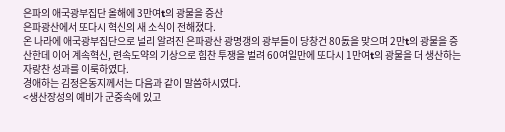은파의 애국광부집단 올해에 3만여t의 광물을 증산
은파광산에서 또다시 혁신의 새 소식이 전해졌다.
온 나라에 애국광부집단으로 널리 알려진 은파광산 광명갱의 광부들이 당창건 80돐을 맞으며 2만t의 광물을 증산한데 이어 계속혁신, 련속도약의 기상으로 힘찬 투쟁을 벌려 60여일만에 또다시 1만여t의 광물을 더 생산하는 자랑찬 성과를 이룩하였다.
경애하는 김정은동지께서는 다음과 같이 말씀하시였다.
<생산장성의 예비가 군중속에 있고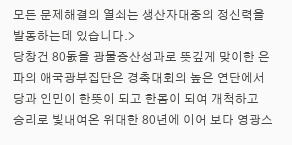모든 문제해결의 열쇠는 생산자대중의 정신력을 발동하는데 있습니다.>
당창건 80돐을 광물증산성과로 뜻깊게 맞이한 은파의 애국광부집단은 경축대회의 높은 연단에서 당과 인민이 한뜻이 되고 한몸이 되여 개척하고 승리로 빛내여온 위대한 80년에 이어 보다 영광스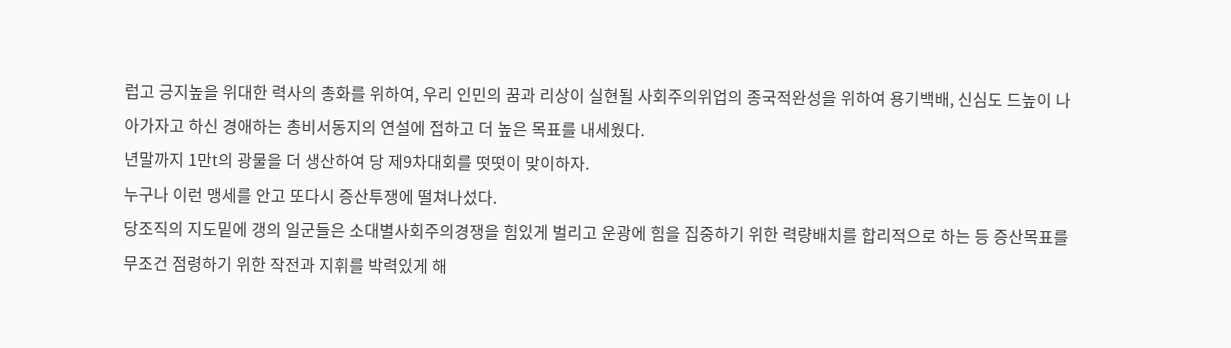럽고 긍지높을 위대한 력사의 총화를 위하여, 우리 인민의 꿈과 리상이 실현될 사회주의위업의 종국적완성을 위하여 용기백배, 신심도 드높이 나아가자고 하신 경애하는 총비서동지의 연설에 접하고 더 높은 목표를 내세웠다.
년말까지 1만t의 광물을 더 생산하여 당 제9차대회를 떳떳이 맞이하자.
누구나 이런 맹세를 안고 또다시 증산투쟁에 떨쳐나섰다.
당조직의 지도밑에 갱의 일군들은 소대별사회주의경쟁을 힘있게 벌리고 운광에 힘을 집중하기 위한 력량배치를 합리적으로 하는 등 증산목표를 무조건 점령하기 위한 작전과 지휘를 박력있게 해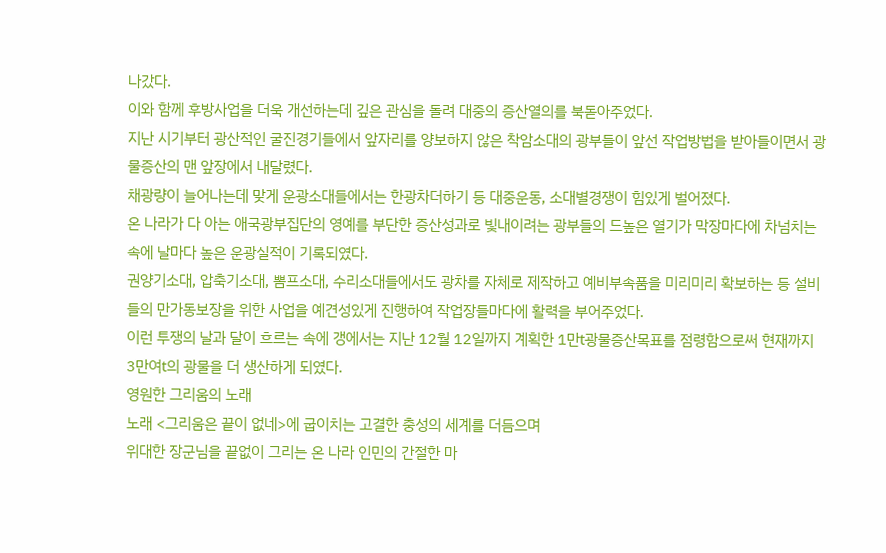나갔다.
이와 함께 후방사업을 더욱 개선하는데 깊은 관심을 돌려 대중의 증산열의를 북돋아주었다.
지난 시기부터 광산적인 굴진경기들에서 앞자리를 양보하지 않은 착암소대의 광부들이 앞선 작업방법을 받아들이면서 광물증산의 맨 앞장에서 내달렸다.
채광량이 늘어나는데 맞게 운광소대들에서는 한광차더하기 등 대중운동, 소대별경쟁이 힘있게 벌어졌다.
온 나라가 다 아는 애국광부집단의 영예를 부단한 증산성과로 빛내이려는 광부들의 드높은 열기가 막장마다에 차넘치는 속에 날마다 높은 운광실적이 기록되였다.
권양기소대, 압축기소대, 뽐프소대, 수리소대들에서도 광차를 자체로 제작하고 예비부속품을 미리미리 확보하는 등 설비들의 만가동보장을 위한 사업을 예견성있게 진행하여 작업장들마다에 활력을 부어주었다.
이런 투쟁의 날과 달이 흐르는 속에 갱에서는 지난 12월 12일까지 계획한 1만t광물증산목표를 점령함으로써 현재까지 3만여t의 광물을 더 생산하게 되였다.
영원한 그리움의 노래
노래 <그리움은 끝이 없네>에 굽이치는 고결한 충성의 세계를 더듬으며
위대한 장군님을 끝없이 그리는 온 나라 인민의 간절한 마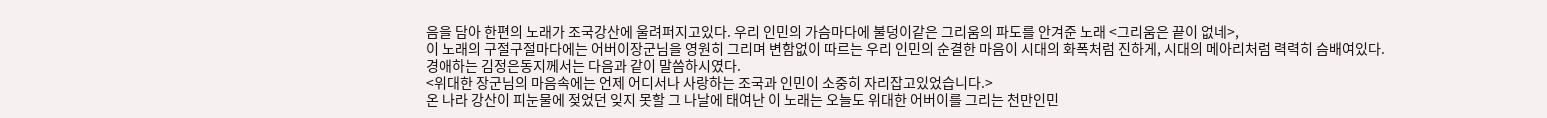음을 담아 한편의 노래가 조국강산에 울려퍼지고있다. 우리 인민의 가슴마다에 불덩이같은 그리움의 파도를 안겨준 노래 <그리움은 끝이 없네>,
이 노래의 구절구절마다에는 어버이장군님을 영원히 그리며 변함없이 따르는 우리 인민의 순결한 마음이 시대의 화폭처럼 진하게, 시대의 메아리처럼 력력히 슴배여있다.
경애하는 김정은동지께서는 다음과 같이 말씀하시였다.
<위대한 장군님의 마음속에는 언제 어디서나 사랑하는 조국과 인민이 소중히 자리잡고있었습니다.>
온 나라 강산이 피눈물에 젖었던 잊지 못할 그 나날에 태여난 이 노래는 오늘도 위대한 어버이를 그리는 천만인민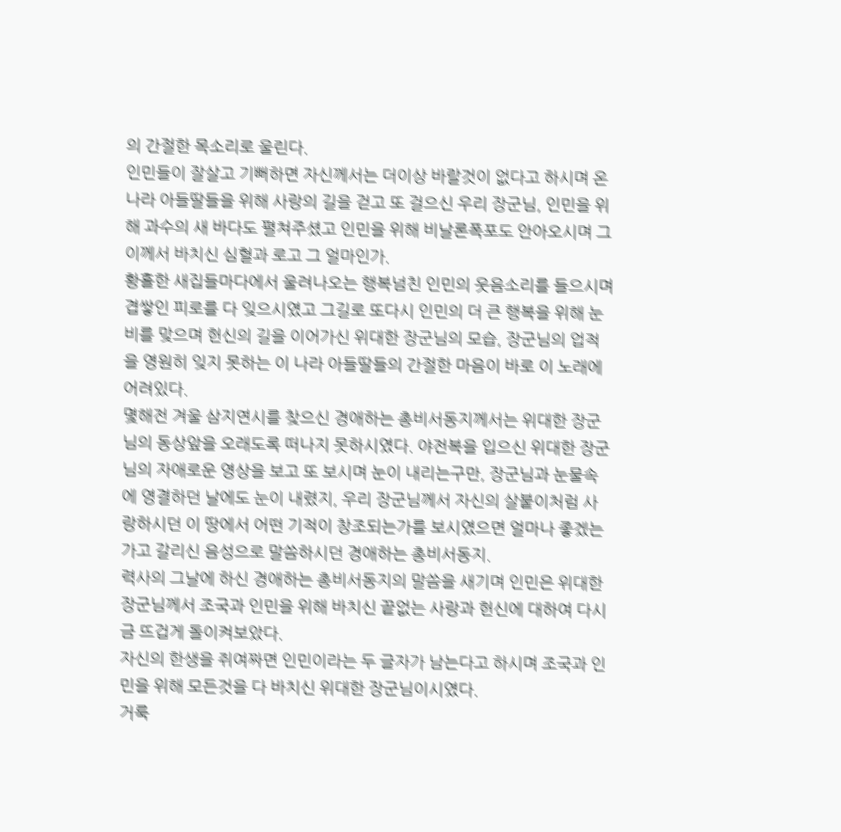의 간절한 목소리로 울린다.
인민들이 잘살고 기뻐하면 자신께서는 더이상 바랄것이 없다고 하시며 온 나라 아들딸들을 위해 사랑의 길을 걷고 또 걸으신 우리 장군님, 인민을 위해 과수의 새 바다도 펼쳐주셨고 인민을 위해 비날론폭포도 안아오시며 그이께서 바치신 심혈과 로고 그 얼마인가.
황홀한 새집들마다에서 울려나오는 행복넘친 인민의 웃음소리를 들으시며 겹쌓인 피로를 다 잊으시였고 그길로 또다시 인민의 더 큰 행복을 위해 눈비를 맞으며 헌신의 길을 이어가신 위대한 장군님의 모습, 장군님의 업적을 영원히 잊지 못하는 이 나라 아들딸들의 간절한 마음이 바로 이 노래에 어려있다.
몇해전 겨울 삼지연시를 찾으신 경애하는 총비서동지께서는 위대한 장군님의 동상앞을 오래도록 떠나지 못하시였다. 야전복을 입으신 위대한 장군님의 자애로운 영상을 보고 또 보시며 눈이 내리는구만, 장군님과 눈물속에 영결하던 날에도 눈이 내렸지, 우리 장군님께서 자신의 살붙이처럼 사랑하시던 이 땅에서 어떤 기적이 창조되는가를 보시였으면 얼마나 좋겠는가고 갈리신 음성으로 말씀하시던 경애하는 총비서동지.
력사의 그날에 하신 경애하는 총비서동지의 말씀을 새기며 인민은 위대한 장군님께서 조국과 인민을 위해 바치신 끝없는 사랑과 헌신에 대하여 다시금 뜨겁게 돌이켜보았다.
자신의 한생을 쥐여짜면 인민이라는 두 글자가 남는다고 하시며 조국과 인민을 위해 모든것을 다 바치신 위대한 장군님이시였다.
거룩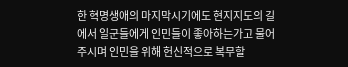한 혁명생애의 마지막시기에도 현지지도의 길에서 일군들에게 인민들이 좋아하는가고 물어주시며 인민을 위해 헌신적으로 복무할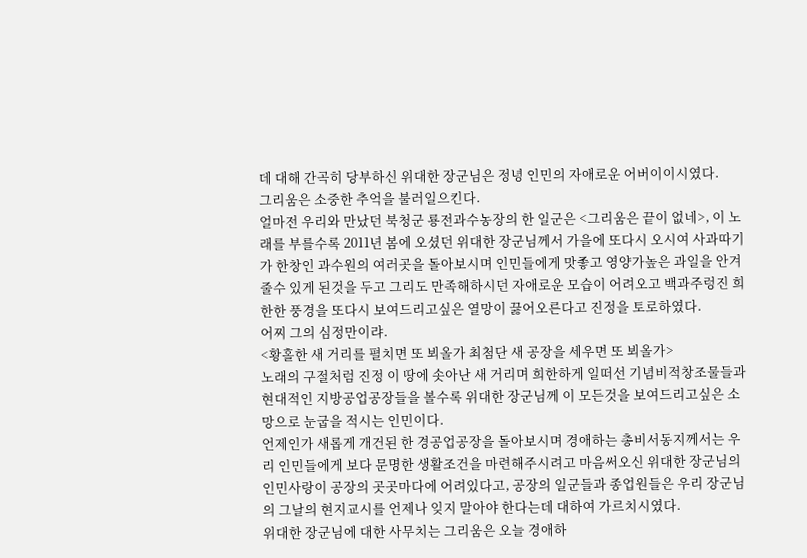데 대해 간곡히 당부하신 위대한 장군님은 정녕 인민의 자애로운 어버이이시였다.
그리움은 소중한 추억을 불러일으킨다.
얼마전 우리와 만났던 북청군 룡전과수농장의 한 일군은 <그리움은 끝이 없네>, 이 노래를 부를수록 2011년 봄에 오셨던 위대한 장군님께서 가을에 또다시 오시여 사과따기가 한창인 과수원의 여러곳을 돌아보시며 인민들에게 맛좋고 영양가높은 과일을 안겨줄수 있게 된것을 두고 그리도 만족해하시던 자애로운 모습이 어려오고 백과주렁진 희한한 풍경을 또다시 보여드리고싶은 열망이 끓어오른다고 진정을 토로하였다.
어찌 그의 심정만이랴.
<황홀한 새 거리를 펼치면 또 뵈올가 최첨단 새 공장을 세우면 또 뵈올가>
노래의 구절처럼 진정 이 땅에 솟아난 새 거리며 희한하게 일떠선 기념비적창조물들과 현대적인 지방공업공장들을 볼수록 위대한 장군님께 이 모든것을 보여드리고싶은 소망으로 눈굽을 적시는 인민이다.
언제인가 새롭게 개건된 한 경공업공장을 돌아보시며 경애하는 총비서동지께서는 우리 인민들에게 보다 문명한 생활조건을 마련해주시려고 마음써오신 위대한 장군님의 인민사랑이 공장의 곳곳마다에 어려있다고, 공장의 일군들과 종업원들은 우리 장군님의 그날의 현지교시를 언제나 잊지 말아야 한다는데 대하여 가르치시였다.
위대한 장군님에 대한 사무치는 그리움은 오늘 경애하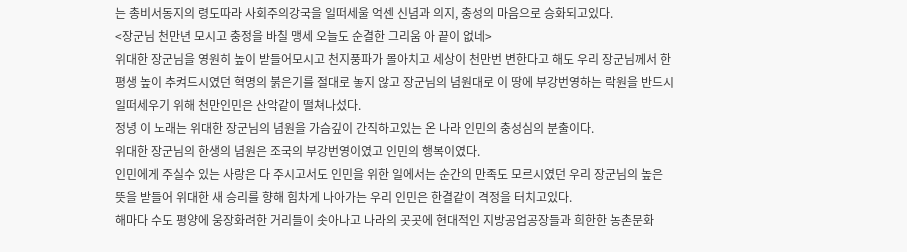는 총비서동지의 령도따라 사회주의강국을 일떠세울 억센 신념과 의지, 충성의 마음으로 승화되고있다.
<장군님 천만년 모시고 충정을 바칠 맹세 오늘도 순결한 그리움 아 끝이 없네>
위대한 장군님을 영원히 높이 받들어모시고 천지풍파가 몰아치고 세상이 천만번 변한다고 해도 우리 장군님께서 한평생 높이 추켜드시였던 혁명의 붉은기를 절대로 놓지 않고 장군님의 념원대로 이 땅에 부강번영하는 락원을 반드시 일떠세우기 위해 천만인민은 산악같이 떨쳐나섰다.
정녕 이 노래는 위대한 장군님의 념원을 가슴깊이 간직하고있는 온 나라 인민의 충성심의 분출이다.
위대한 장군님의 한생의 념원은 조국의 부강번영이였고 인민의 행복이였다.
인민에게 주실수 있는 사랑은 다 주시고서도 인민을 위한 일에서는 순간의 만족도 모르시였던 우리 장군님의 높은 뜻을 받들어 위대한 새 승리를 향해 힘차게 나아가는 우리 인민은 한결같이 격정을 터치고있다.
해마다 수도 평양에 웅장화려한 거리들이 솟아나고 나라의 곳곳에 현대적인 지방공업공장들과 희한한 농촌문화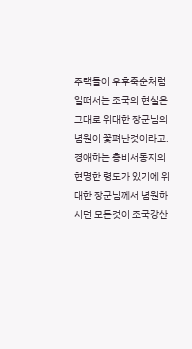주택들이 우후죽순처럼 일떠서는 조국의 현실은 그대로 위대한 장군님의 념원이 꽃펴난것이라고.
경애하는 총비서동지의 현명한 령도가 있기에 위대한 장군님께서 념원하시던 모든것이 조국강산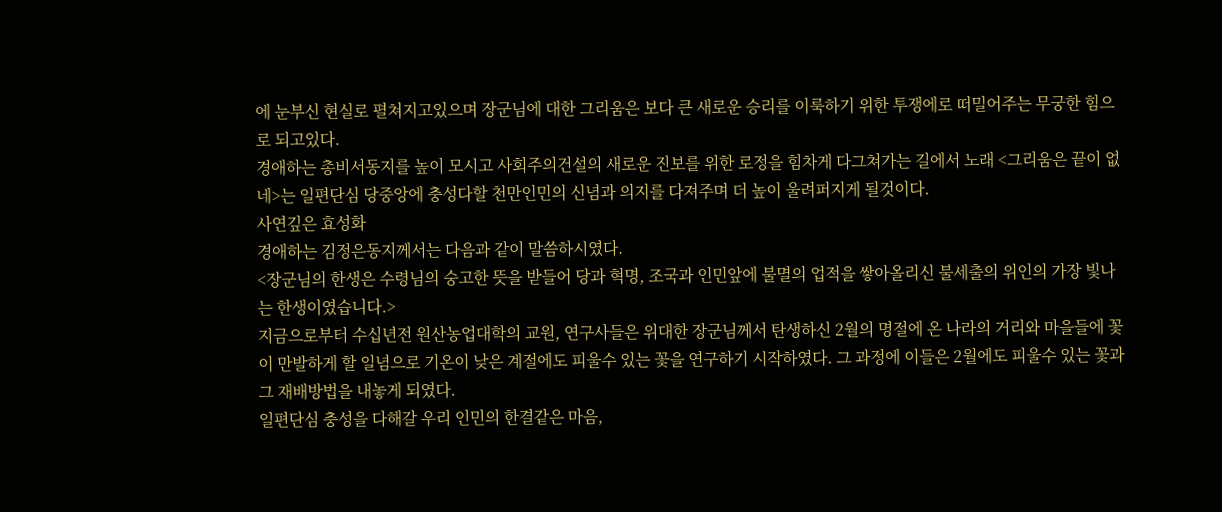에 눈부신 현실로 펼쳐지고있으며 장군님에 대한 그리움은 보다 큰 새로운 승리를 이룩하기 위한 투쟁에로 떠밀어주는 무궁한 힘으로 되고있다.
경애하는 총비서동지를 높이 모시고 사회주의건설의 새로운 진보를 위한 로정을 힘차게 다그쳐가는 길에서 노래 <그리움은 끝이 없네>는 일편단심 당중앙에 충성다할 천만인민의 신념과 의지를 다져주며 더 높이 울려퍼지게 될것이다.
사연깊은 효성화
경애하는 김정은동지께서는 다음과 같이 말씀하시였다.
<장군님의 한생은 수령님의 숭고한 뜻을 받들어 당과 혁명, 조국과 인민앞에 불멸의 업적을 쌓아올리신 불세출의 위인의 가장 빛나는 한생이였습니다.>
지금으로부터 수십년전 원산농업대학의 교원, 연구사들은 위대한 장군님께서 탄생하신 2월의 명절에 온 나라의 거리와 마을들에 꽃이 만발하게 할 일념으로 기온이 낮은 계절에도 피울수 있는 꽃을 연구하기 시작하였다. 그 과정에 이들은 2월에도 피울수 있는 꽃과 그 재배방법을 내놓게 되였다.
일편단심 충성을 다해갈 우리 인민의 한결같은 마음,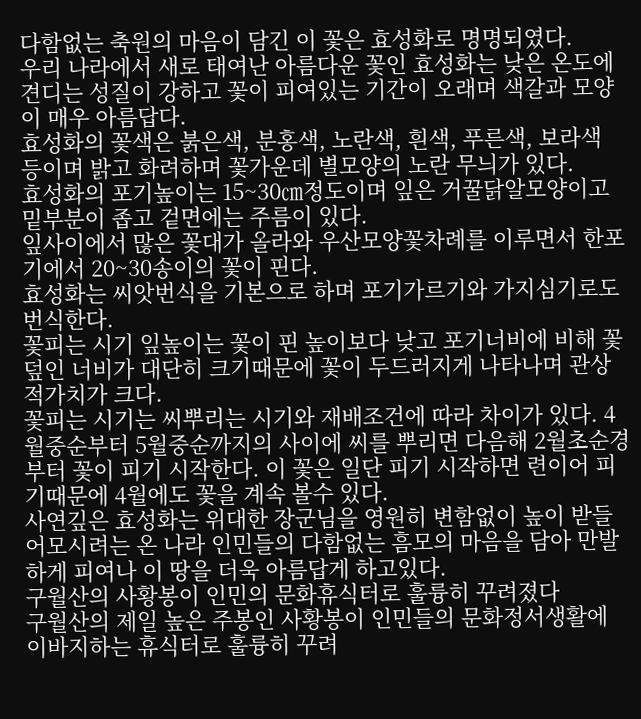다함없는 축원의 마음이 담긴 이 꽃은 효성화로 명명되였다.
우리 나라에서 새로 태여난 아름다운 꽃인 효성화는 낮은 온도에 견디는 성질이 강하고 꽃이 피여있는 기간이 오래며 색갈과 모양이 매우 아름답다.
효성화의 꽃색은 붉은색, 분홍색, 노란색, 흰색, 푸른색, 보라색 등이며 밝고 화려하며 꽃가운데 별모양의 노란 무늬가 있다.
효성화의 포기높이는 15~30㎝정도이며 잎은 거꿀닭알모양이고 밑부분이 좁고 겉면에는 주름이 있다.
잎사이에서 많은 꽃대가 올라와 우산모양꽃차례를 이루면서 한포기에서 20~30송이의 꽃이 핀다.
효성화는 씨앗번식을 기본으로 하며 포기가르기와 가지심기로도 번식한다.
꽃피는 시기 잎높이는 꽃이 핀 높이보다 낮고 포기너비에 비해 꽃덮인 너비가 대단히 크기때문에 꽃이 두드러지게 나타나며 관상적가치가 크다.
꽃피는 시기는 씨뿌리는 시기와 재배조건에 따라 차이가 있다. 4월중순부터 5월중순까지의 사이에 씨를 뿌리면 다음해 2월초순경부터 꽃이 피기 시작한다. 이 꽃은 일단 피기 시작하면 련이어 피기때문에 4월에도 꽃을 계속 볼수 있다.
사연깊은 효성화는 위대한 장군님을 영원히 변함없이 높이 받들어모시려는 온 나라 인민들의 다함없는 흠모의 마음을 담아 만발하게 피여나 이 땅을 더욱 아름답게 하고있다.
구월산의 사황봉이 인민의 문화휴식터로 훌륭히 꾸려졌다
구월산의 제일 높은 주봉인 사황봉이 인민들의 문화정서생활에 이바지하는 휴식터로 훌륭히 꾸려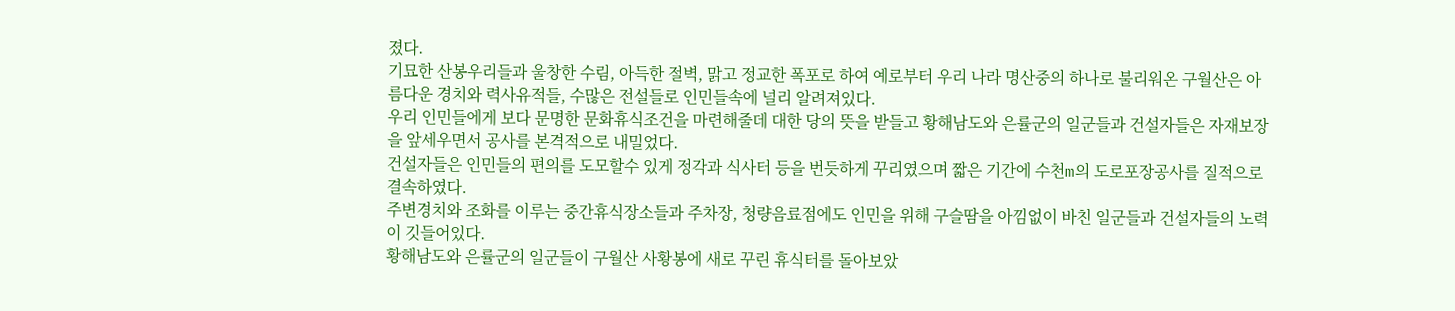졌다.
기묘한 산봉우리들과 울창한 수림, 아득한 절벽, 맑고 정교한 폭포로 하여 예로부터 우리 나라 명산중의 하나로 불리워온 구월산은 아름다운 경치와 력사유적들, 수많은 전설들로 인민들속에 널리 알려져있다.
우리 인민들에게 보다 문명한 문화휴식조건을 마련해줄데 대한 당의 뜻을 받들고 황해남도와 은률군의 일군들과 건설자들은 자재보장을 앞세우면서 공사를 본격적으로 내밀었다.
건설자들은 인민들의 편의를 도모할수 있게 정각과 식사터 등을 번듯하게 꾸리였으며 짧은 기간에 수천m의 도로포장공사를 질적으로 결속하였다.
주변경치와 조화를 이루는 중간휴식장소들과 주차장, 청량음료점에도 인민을 위해 구슬땀을 아낌없이 바친 일군들과 건설자들의 노력이 깃들어있다.
황해남도와 은률군의 일군들이 구월산 사황봉에 새로 꾸린 휴식터를 돌아보았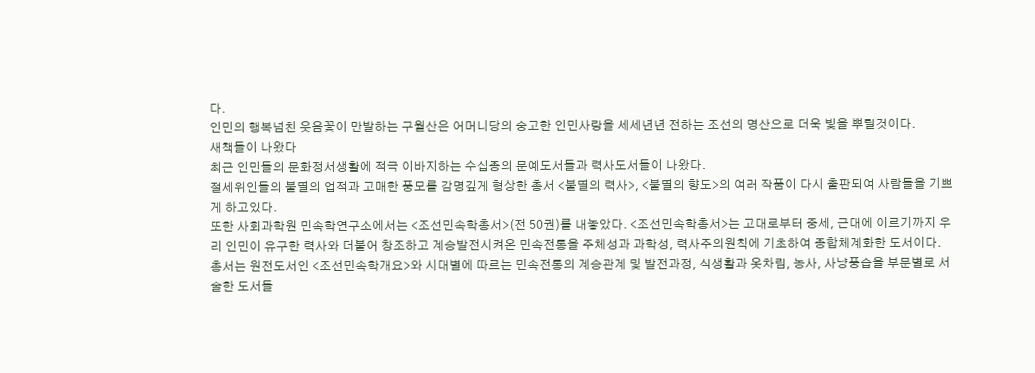다.
인민의 행복넘친 웃음꽃이 만발하는 구월산은 어머니당의 숭고한 인민사랑을 세세년년 전하는 조선의 명산으로 더욱 빛을 뿌릴것이다.
새책들이 나왔다
최근 인민들의 문화정서생활에 적극 이바지하는 수십종의 문예도서들과 력사도서들이 나왔다.
절세위인들의 불멸의 업적과 고매한 풍모를 감명깊게 형상한 총서 <불멸의 력사>, <불멸의 향도>의 여러 작품이 다시 출판되여 사람들을 기쁘게 하고있다.
또한 사회과학원 민속학연구소에서는 <조선민속학총서>(전 50권)를 내놓았다. <조선민속학총서>는 고대로부터 중세, 근대에 이르기까지 우리 인민이 유구한 력사와 더불어 창조하고 계승발전시켜온 민속전통을 주체성과 과학성, 력사주의원칙에 기초하여 종합체계화한 도서이다.
총서는 원전도서인 <조선민속학개요>와 시대별에 따르는 민속전통의 계승관계 및 발전과정, 식생활과 옷차림, 농사, 사냥풍습을 부문별로 서술한 도서들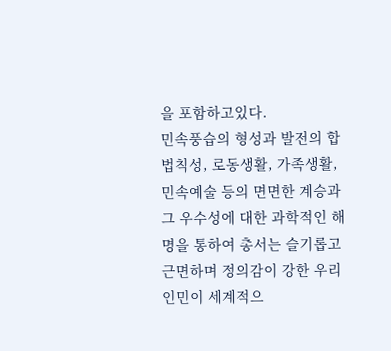을 포함하고있다.
민속풍습의 형성과 발전의 합법칙성, 로동생활, 가족생활, 민속예술 등의 면면한 계승과 그 우수성에 대한 과학적인 해명을 통하여 총서는 슬기롭고 근면하며 정의감이 강한 우리 인민이 세계적으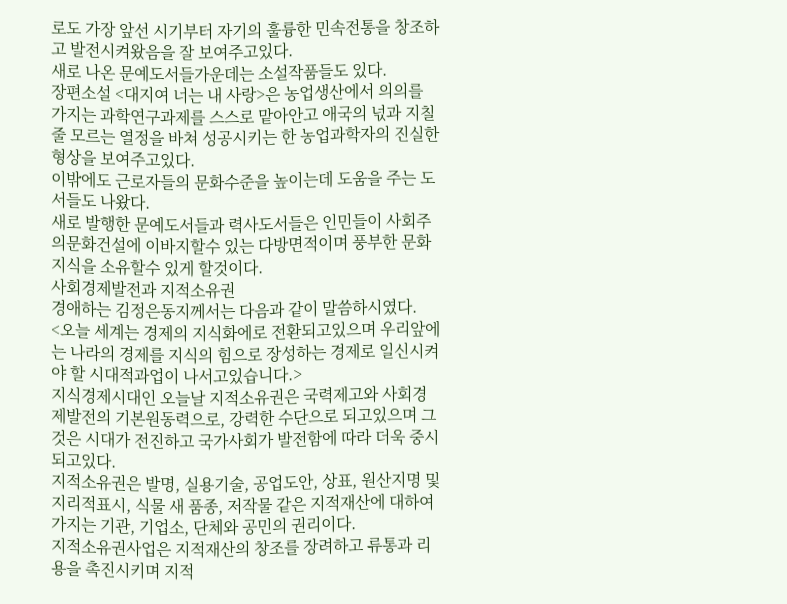로도 가장 앞선 시기부터 자기의 훌륭한 민속전통을 창조하고 발전시켜왔음을 잘 보여주고있다.
새로 나온 문예도서들가운데는 소설작품들도 있다.
장편소설 <대지여 너는 내 사랑>은 농업생산에서 의의를 가지는 과학연구과제를 스스로 맡아안고 애국의 넋과 지칠줄 모르는 열정을 바쳐 성공시키는 한 농업과학자의 진실한 형상을 보여주고있다.
이밖에도 근로자들의 문화수준을 높이는데 도움을 주는 도서들도 나왔다.
새로 발행한 문예도서들과 력사도서들은 인민들이 사회주의문화건설에 이바지할수 있는 다방면적이며 풍부한 문화지식을 소유할수 있게 할것이다.
사회경제발전과 지적소유권
경애하는 김정은동지께서는 다음과 같이 말씀하시였다.
<오늘 세계는 경제의 지식화에로 전환되고있으며 우리앞에는 나라의 경제를 지식의 힘으로 장성하는 경제로 일신시켜야 할 시대적과업이 나서고있습니다.>
지식경제시대인 오늘날 지적소유권은 국력제고와 사회경제발전의 기본원동력으로, 강력한 수단으로 되고있으며 그것은 시대가 전진하고 국가사회가 발전함에 따라 더욱 중시되고있다.
지적소유권은 발명, 실용기술, 공업도안, 상표, 원산지명 및 지리적표시, 식물 새 품종, 저작물 같은 지적재산에 대하여 가지는 기관, 기업소, 단체와 공민의 권리이다.
지적소유권사업은 지적재산의 창조를 장려하고 류통과 리용을 촉진시키며 지적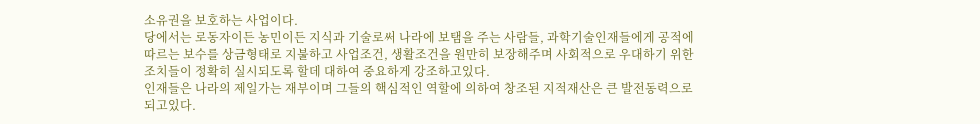소유권을 보호하는 사업이다.
당에서는 로동자이든 농민이든 지식과 기술로써 나라에 보탬을 주는 사람들, 과학기술인재들에게 공적에 따르는 보수를 상금형태로 지불하고 사업조건, 생활조건을 원만히 보장해주며 사회적으로 우대하기 위한 조치들이 정확히 실시되도록 할데 대하여 중요하게 강조하고있다.
인재들은 나라의 제일가는 재부이며 그들의 핵심적인 역할에 의하여 창조된 지적재산은 큰 발전동력으로 되고있다.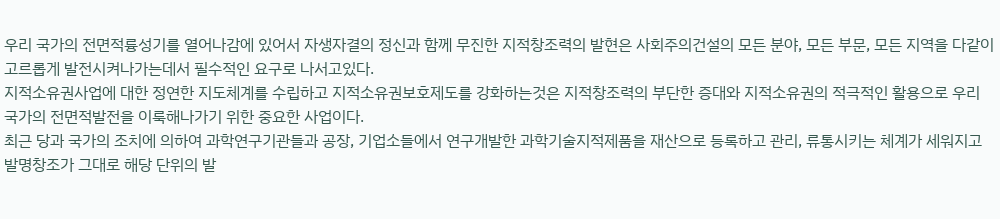우리 국가의 전면적륭성기를 열어나감에 있어서 자생자결의 정신과 함께 무진한 지적창조력의 발현은 사회주의건설의 모든 분야, 모든 부문, 모든 지역을 다같이 고르롭게 발전시켜나가는데서 필수적인 요구로 나서고있다.
지적소유권사업에 대한 정연한 지도체계를 수립하고 지적소유권보호제도를 강화하는것은 지적창조력의 부단한 증대와 지적소유권의 적극적인 활용으로 우리 국가의 전면적발전을 이룩해나가기 위한 중요한 사업이다.
최근 당과 국가의 조치에 의하여 과학연구기관들과 공장, 기업소들에서 연구개발한 과학기술지적제품을 재산으로 등록하고 관리, 류통시키는 체계가 세워지고 발명창조가 그대로 해당 단위의 발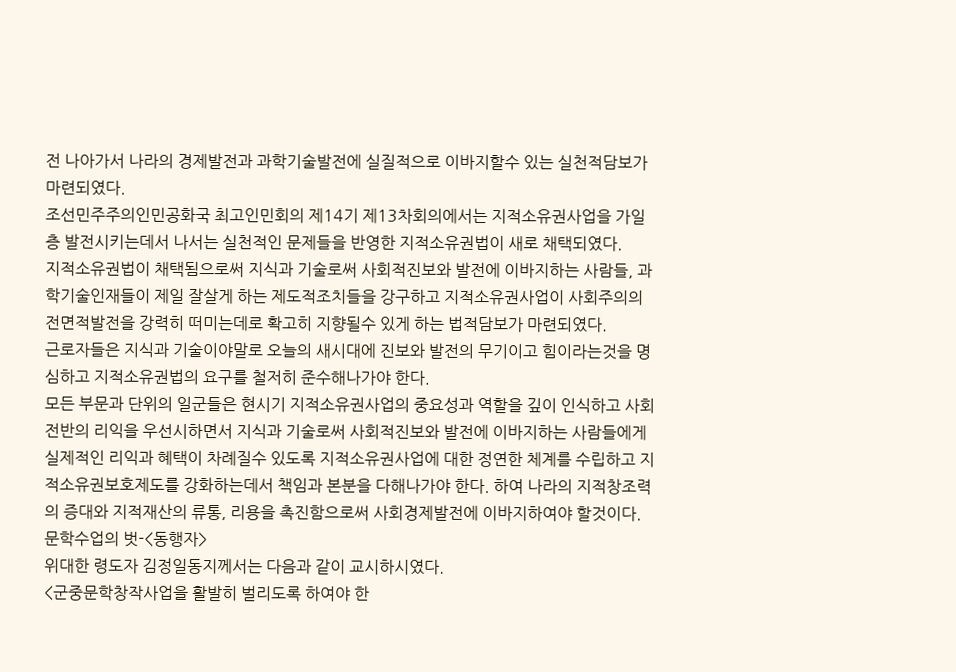전 나아가서 나라의 경제발전과 과학기술발전에 실질적으로 이바지할수 있는 실천적담보가 마련되였다.
조선민주주의인민공화국 최고인민회의 제14기 제13차회의에서는 지적소유권사업을 가일층 발전시키는데서 나서는 실천적인 문제들을 반영한 지적소유권법이 새로 채택되였다.
지적소유권법이 채택됨으로써 지식과 기술로써 사회적진보와 발전에 이바지하는 사람들, 과학기술인재들이 제일 잘살게 하는 제도적조치들을 강구하고 지적소유권사업이 사회주의의 전면적발전을 강력히 떠미는데로 확고히 지향될수 있게 하는 법적담보가 마련되였다.
근로자들은 지식과 기술이야말로 오늘의 새시대에 진보와 발전의 무기이고 힘이라는것을 명심하고 지적소유권법의 요구를 철저히 준수해나가야 한다.
모든 부문과 단위의 일군들은 현시기 지적소유권사업의 중요성과 역할을 깊이 인식하고 사회전반의 리익을 우선시하면서 지식과 기술로써 사회적진보와 발전에 이바지하는 사람들에게 실제적인 리익과 혜택이 차례질수 있도록 지적소유권사업에 대한 정연한 체계를 수립하고 지적소유권보호제도를 강화하는데서 책임과 본분을 다해나가야 한다. 하여 나라의 지적창조력의 증대와 지적재산의 류통, 리용을 촉진함으로써 사회경제발전에 이바지하여야 할것이다.
문학수업의 벗-<동행자>
위대한 령도자 김정일동지께서는 다음과 같이 교시하시였다.
<군중문학창작사업을 활발히 벌리도록 하여야 한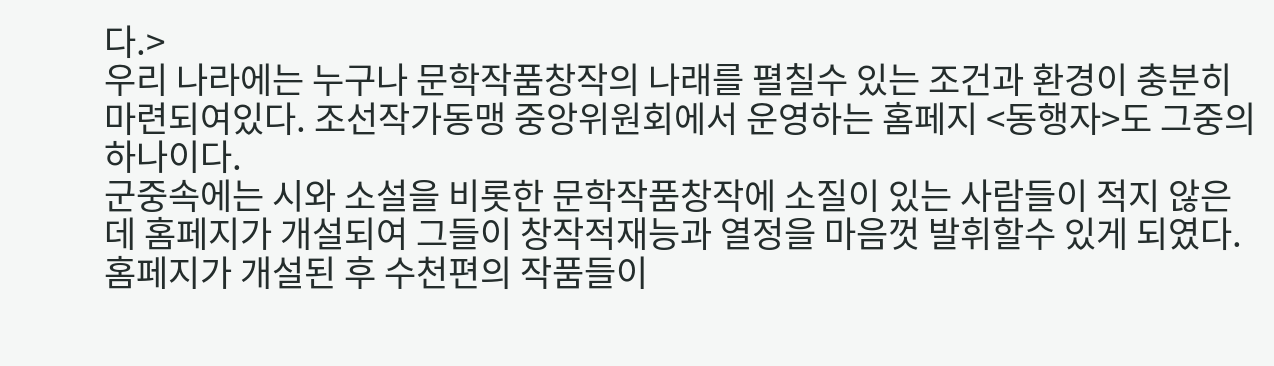다.>
우리 나라에는 누구나 문학작품창작의 나래를 펼칠수 있는 조건과 환경이 충분히 마련되여있다. 조선작가동맹 중앙위원회에서 운영하는 홈페지 <동행자>도 그중의 하나이다.
군중속에는 시와 소설을 비롯한 문학작품창작에 소질이 있는 사람들이 적지 않은데 홈페지가 개설되여 그들이 창작적재능과 열정을 마음껏 발휘할수 있게 되였다.
홈페지가 개설된 후 수천편의 작품들이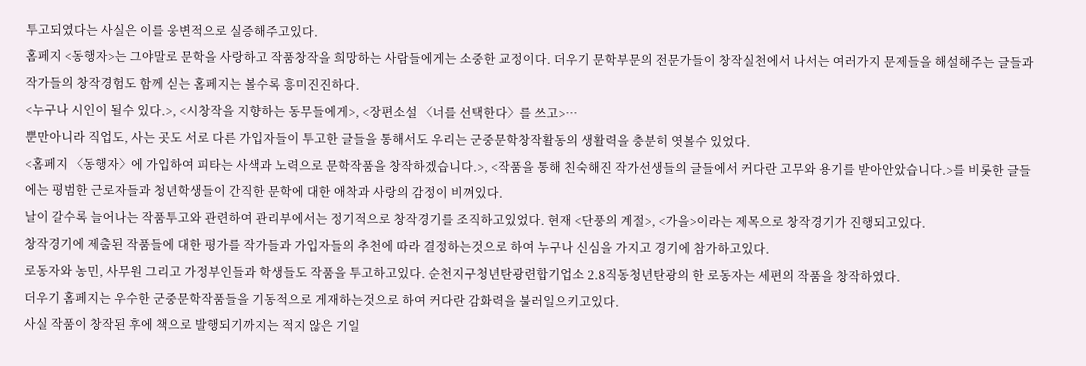투고되였다는 사실은 이를 웅변적으로 실증해주고있다.
홈페지 <동행자>는 그야말로 문학을 사랑하고 작품창작을 희망하는 사람들에게는 소중한 교정이다. 더우기 문학부문의 전문가들이 창작실천에서 나서는 여러가지 문제들을 해설해주는 글들과 작가들의 창작경험도 함께 싣는 홈페지는 볼수록 흥미진진하다.
<누구나 시인이 될수 있다.>, <시창작을 지향하는 동무들에게>, <장편소설 〈너를 선택한다〉를 쓰고>…
뿐만아니라 직업도, 사는 곳도 서로 다른 가입자들이 투고한 글들을 통해서도 우리는 군중문학창작활동의 생활력을 충분히 엿볼수 있었다.
<홈페지 〈동행자〉에 가입하여 피타는 사색과 노력으로 문학작품을 창작하겠습니다.>, <작품을 통해 친숙해진 작가선생들의 글들에서 커다란 고무와 용기를 받아안았습니다.>를 비롯한 글들에는 평범한 근로자들과 청년학생들이 간직한 문학에 대한 애착과 사랑의 감정이 비껴있다.
날이 갈수록 늘어나는 작품투고와 관련하여 관리부에서는 정기적으로 창작경기를 조직하고있었다. 현재 <단풍의 계절>, <가을>이라는 제목으로 창작경기가 진행되고있다.
창작경기에 제출된 작품들에 대한 평가를 작가들과 가입자들의 추천에 따라 결정하는것으로 하여 누구나 신심을 가지고 경기에 참가하고있다.
로동자와 농민, 사무원 그리고 가정부인들과 학생들도 작품을 투고하고있다. 순천지구청년탄광련합기업소 2.8직동청년탄광의 한 로동자는 세편의 작품을 창작하였다.
더우기 홈페지는 우수한 군중문학작품들을 기동적으로 게재하는것으로 하여 커다란 감화력을 불러일으키고있다.
사실 작품이 창작된 후에 책으로 발행되기까지는 적지 않은 기일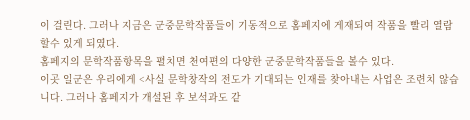이 걸린다. 그러나 지금은 군중문학작품들이 기동적으로 홈페지에 게재되여 작품을 빨리 열람할수 있게 되였다.
홈페지의 문학작품항목을 펼치면 천여편의 다양한 군중문학작품들을 볼수 있다.
이곳 일군은 우리에게 <사실 문학창작의 전도가 기대되는 인재를 찾아내는 사업은 조련치 않습니다. 그러나 홈페지가 개설된 후 보석과도 같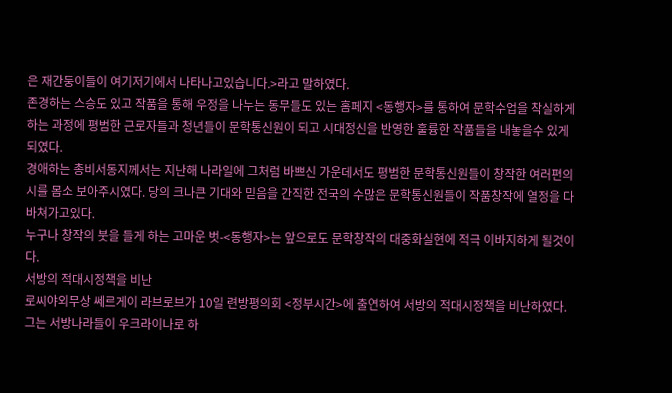은 재간둥이들이 여기저기에서 나타나고있습니다.>라고 말하였다.
존경하는 스승도 있고 작품을 통해 우정을 나누는 동무들도 있는 홈페지 <동행자>를 통하여 문학수업을 착실하게 하는 과정에 평범한 근로자들과 청년들이 문학통신원이 되고 시대정신을 반영한 훌륭한 작품들을 내놓을수 있게 되였다.
경애하는 총비서동지께서는 지난해 나라일에 그처럼 바쁘신 가운데서도 평범한 문학통신원들이 창작한 여러편의 시를 몸소 보아주시였다. 당의 크나큰 기대와 믿음을 간직한 전국의 수많은 문학통신원들이 작품창작에 열정을 다 바쳐가고있다.
누구나 창작의 붓을 들게 하는 고마운 벗-<동행자>는 앞으로도 문학창작의 대중화실현에 적극 이바지하게 될것이다.
서방의 적대시정책을 비난
로씨야외무상 쎄르게이 라브로브가 10일 련방평의회 <정부시간>에 출연하여 서방의 적대시정책을 비난하였다.
그는 서방나라들이 우크라이나로 하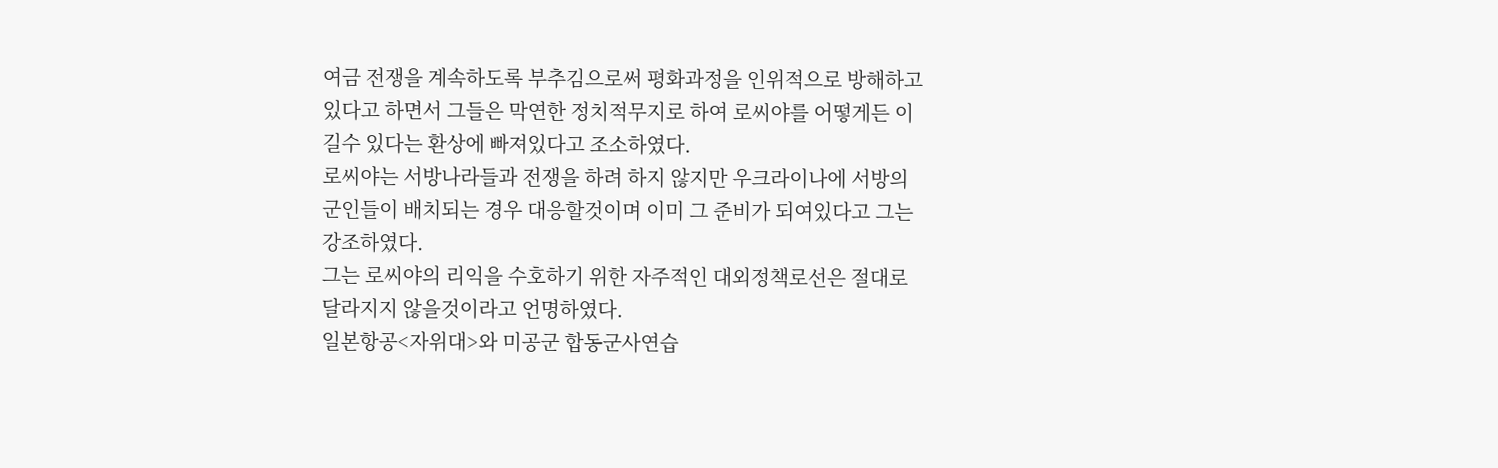여금 전쟁을 계속하도록 부추김으로써 평화과정을 인위적으로 방해하고있다고 하면서 그들은 막연한 정치적무지로 하여 로씨야를 어떻게든 이길수 있다는 환상에 빠져있다고 조소하였다.
로씨야는 서방나라들과 전쟁을 하려 하지 않지만 우크라이나에 서방의 군인들이 배치되는 경우 대응할것이며 이미 그 준비가 되여있다고 그는 강조하였다.
그는 로씨야의 리익을 수호하기 위한 자주적인 대외정책로선은 절대로 달라지지 않을것이라고 언명하였다.
일본항공<자위대>와 미공군 합동군사연습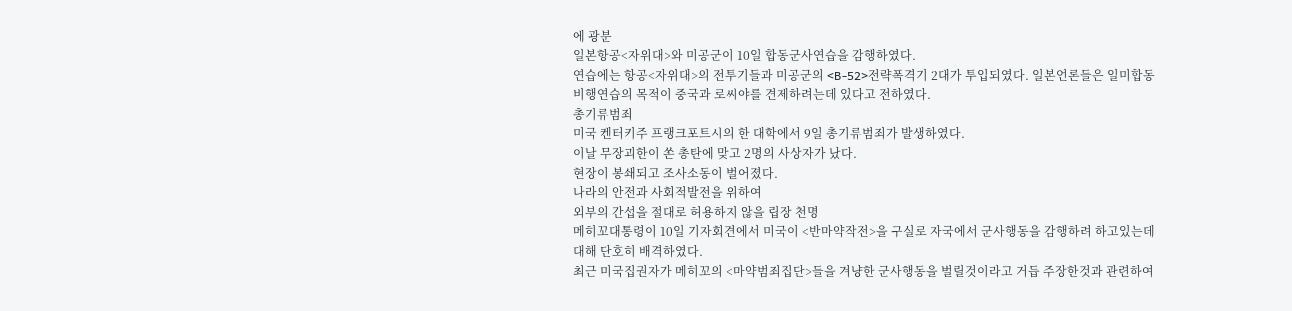에 광분
일본항공<자위대>와 미공군이 10일 합동군사연습을 감행하였다.
연습에는 항공<자위대>의 전투기들과 미공군의 <B-52>전략폭격기 2대가 투입되였다. 일본언론들은 일미합동비행연습의 목적이 중국과 로씨야를 견제하려는데 있다고 전하였다.
총기류범죄
미국 켄터키주 프랭크포트시의 한 대학에서 9일 총기류범죄가 발생하였다.
이날 무장괴한이 쏜 총탄에 맞고 2명의 사상자가 났다.
현장이 봉쇄되고 조사소동이 벌어졌다.
나라의 안전과 사회적발전을 위하여
외부의 간섭을 절대로 허용하지 않을 립장 천명
메히꼬대통령이 10일 기자회견에서 미국이 <반마약작전>을 구실로 자국에서 군사행동을 감행하려 하고있는데 대해 단호히 배격하였다.
최근 미국집권자가 메히꼬의 <마약범죄집단>들을 겨냥한 군사행동을 벌릴것이라고 거듭 주장한것과 관련하여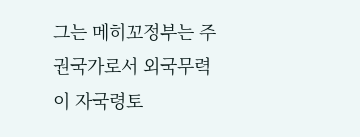그는 메히꼬정부는 주권국가로서 외국무력이 자국령토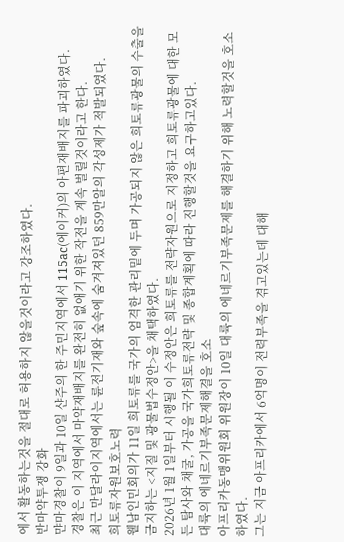에서 활동하는것을 절대로 허용하지 않을것이라고 강조하였다.
반마약투쟁 강화
먄마경찰이 9일과 10일 샨주의 한 주민지역에서 115ac(에이커)의 아편재배지를 파괴하였다.
경찰은 이 지역에서 마약재배지를 완전히 없애기 위한 작전을 계속 벌릴것이라고 한다.
최근 만달라이지역에서는 륜전기재와 숲속에 숨겨져있던 859만알의 각성제가 적발되였다.
희토류자원보호노력
윁남인민회의가 11일 희토류를 국가의 엄격한 관리밑에 두며 가공되지 않은 희토류광물의 수출을 금지하는 <지질 및 광물법수정안>을 채택하였다.
2026년 1월 1일부터 시행될 이 수정안은 희토류를 전략자원으로 지정하고 희토류광물에 대한 모든 탐사와 채굴, 가공을 국가희토류전략 및 종합계획에 따라 진행할것을 요구하고있다.
대륙의 에네르기부족문제해결을 호소
아프리카동맹위원회 위원장이 10일 대륙의 에네르기부족문제를 해결하기 위해 노력할것을 호소하였다.
그는 지금 아프리카에서 6억명이 전력부족을 겪고있는데 대해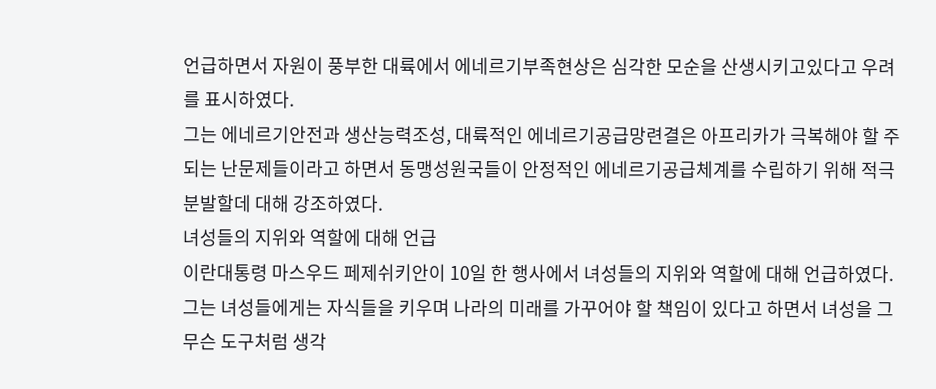언급하면서 자원이 풍부한 대륙에서 에네르기부족현상은 심각한 모순을 산생시키고있다고 우려를 표시하였다.
그는 에네르기안전과 생산능력조성, 대륙적인 에네르기공급망련결은 아프리카가 극복해야 할 주되는 난문제들이라고 하면서 동맹성원국들이 안정적인 에네르기공급체계를 수립하기 위해 적극 분발할데 대해 강조하였다.
녀성들의 지위와 역할에 대해 언급
이란대통령 마스우드 페제쉬키안이 10일 한 행사에서 녀성들의 지위와 역할에 대해 언급하였다. 그는 녀성들에게는 자식들을 키우며 나라의 미래를 가꾸어야 할 책임이 있다고 하면서 녀성을 그 무슨 도구처럼 생각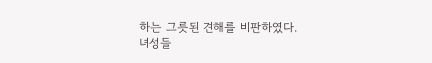하는 그릇된 견해를 비판하였다.
녀성들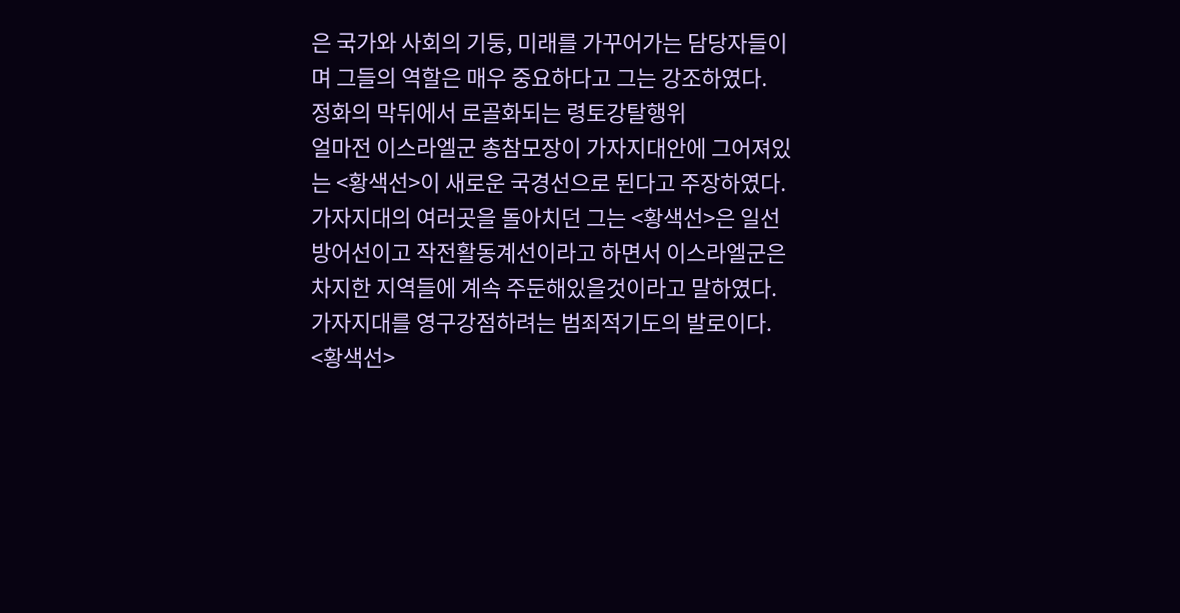은 국가와 사회의 기둥, 미래를 가꾸어가는 담당자들이며 그들의 역할은 매우 중요하다고 그는 강조하였다.
정화의 막뒤에서 로골화되는 령토강탈행위
얼마전 이스라엘군 총참모장이 가자지대안에 그어져있는 <황색선>이 새로운 국경선으로 된다고 주장하였다. 가자지대의 여러곳을 돌아치던 그는 <황색선>은 일선방어선이고 작전활동계선이라고 하면서 이스라엘군은 차지한 지역들에 계속 주둔해있을것이라고 말하였다.
가자지대를 영구강점하려는 범죄적기도의 발로이다.
<황색선>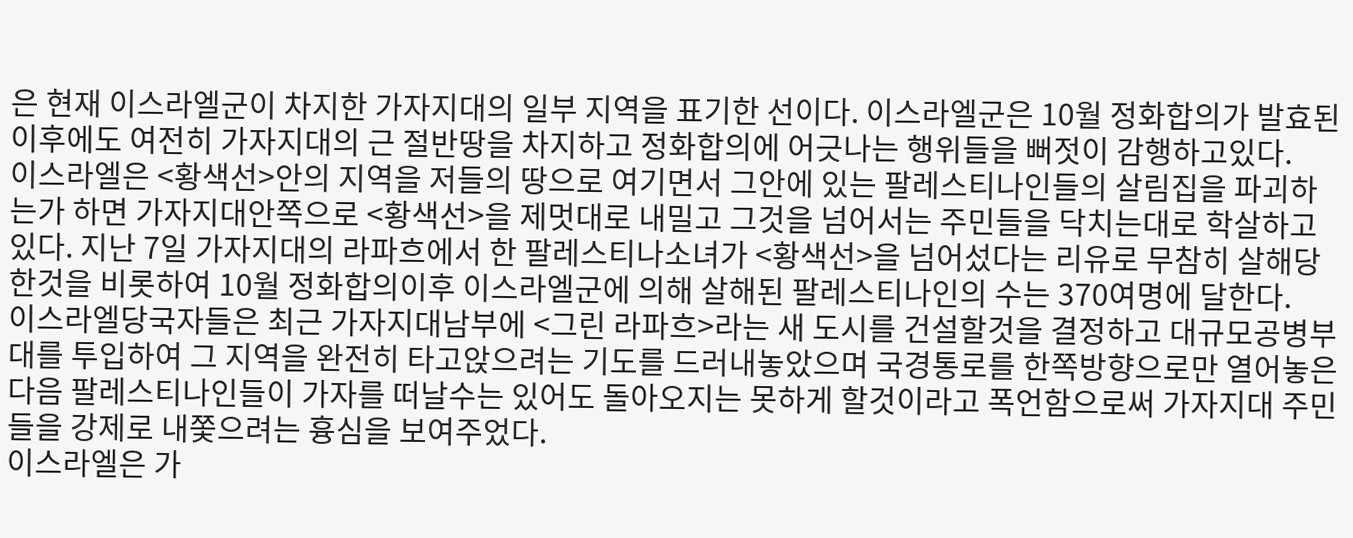은 현재 이스라엘군이 차지한 가자지대의 일부 지역을 표기한 선이다. 이스라엘군은 10월 정화합의가 발효된 이후에도 여전히 가자지대의 근 절반땅을 차지하고 정화합의에 어긋나는 행위들을 뻐젓이 감행하고있다.
이스라엘은 <황색선>안의 지역을 저들의 땅으로 여기면서 그안에 있는 팔레스티나인들의 살림집을 파괴하는가 하면 가자지대안쪽으로 <황색선>을 제멋대로 내밀고 그것을 넘어서는 주민들을 닥치는대로 학살하고있다. 지난 7일 가자지대의 라파흐에서 한 팔레스티나소녀가 <황색선>을 넘어섰다는 리유로 무참히 살해당한것을 비롯하여 10월 정화합의이후 이스라엘군에 의해 살해된 팔레스티나인의 수는 370여명에 달한다.
이스라엘당국자들은 최근 가자지대남부에 <그린 라파흐>라는 새 도시를 건설할것을 결정하고 대규모공병부대를 투입하여 그 지역을 완전히 타고앉으려는 기도를 드러내놓았으며 국경통로를 한쪽방향으로만 열어놓은 다음 팔레스티나인들이 가자를 떠날수는 있어도 돌아오지는 못하게 할것이라고 폭언함으로써 가자지대 주민들을 강제로 내쫓으려는 흉심을 보여주었다.
이스라엘은 가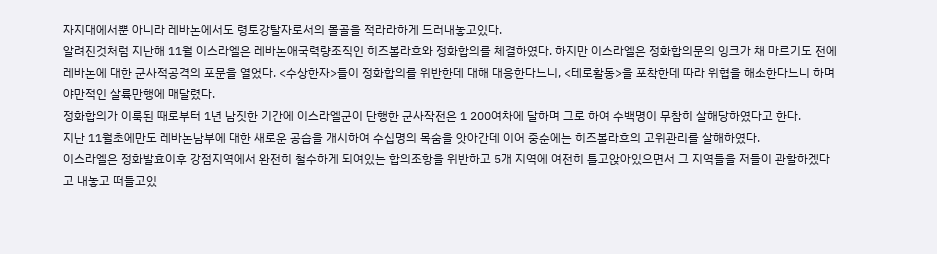자지대에서뿐 아니라 레바논에서도 령토강탈자로서의 몰골을 적라라하게 드러내놓고있다.
알려진것처럼 지난해 11월 이스라엘은 레바논애국력량조직인 히즈볼라흐와 정화합의를 체결하였다. 하지만 이스라엘은 정화합의문의 잉크가 채 마르기도 전에 레바논에 대한 군사적공격의 포문을 열었다. <수상한자>들이 정화합의를 위반한데 대해 대응한다느니, <테로활동>을 포착한데 따라 위협을 해소한다느니 하며 야만적인 살륙만행에 매달렸다.
정화합의가 이룩된 때로부터 1년 남짓한 기간에 이스라엘군이 단행한 군사작전은 1 200여차에 달하며 그로 하여 수백명이 무참히 살해당하였다고 한다.
지난 11월초에만도 레바논남부에 대한 새로운 공습을 개시하여 수십명의 목숨을 앗아간데 이어 중순에는 히즈볼라흐의 고위관리를 살해하였다.
이스라엘은 정화발효이후 강점지역에서 완전히 철수하게 되여있는 합의조항을 위반하고 5개 지역에 여전히 틀고앉아있으면서 그 지역들을 저들이 관할하겠다고 내놓고 떠들고있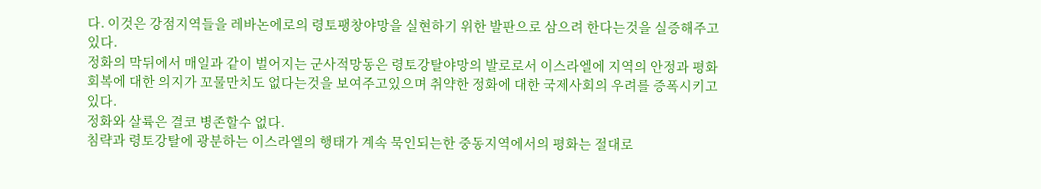다. 이것은 강점지역들을 레바논에로의 령토팽창야망을 실현하기 위한 발판으로 삼으려 한다는것을 실증해주고있다.
정화의 막뒤에서 매일과 같이 벌어지는 군사적망동은 령토강탈야망의 발로로서 이스라엘에 지역의 안정과 평화회복에 대한 의지가 꼬물만치도 없다는것을 보여주고있으며 취약한 정화에 대한 국제사회의 우려를 증폭시키고있다.
정화와 살륙은 결코 병존할수 없다.
침략과 령토강탈에 광분하는 이스라엘의 행태가 계속 묵인되는한 중동지역에서의 평화는 절대로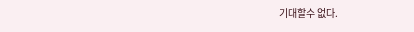기대할수 없다.